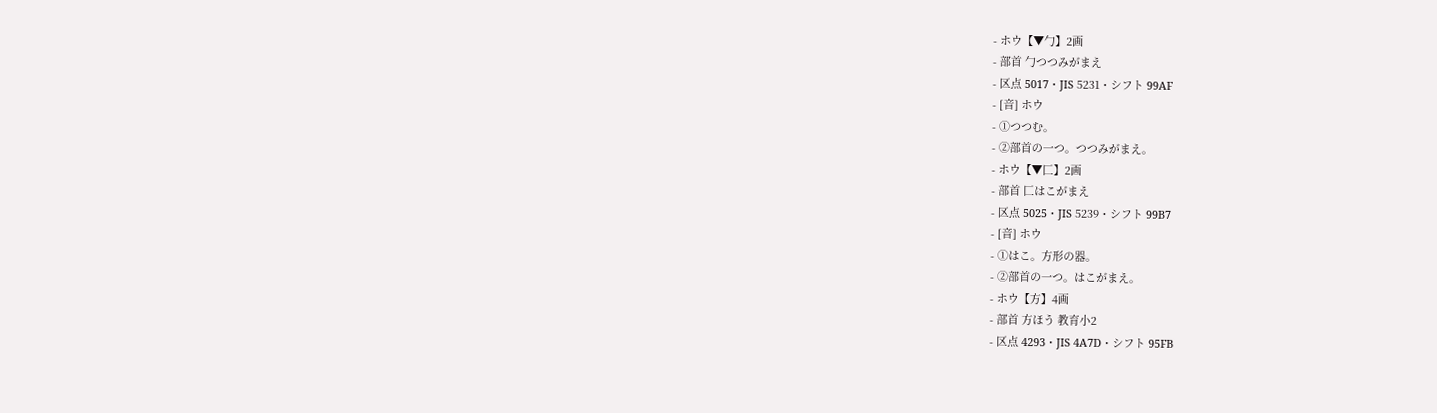- ホウ【▼勹】2画
- 部首 勹つつみがまえ
- 区点 5017・JIS 5231・シフト 99AF
- [音] ホウ
- ①つつむ。
- ②部首の一つ。つつみがまえ。
- ホウ【▼匚】2画
- 部首 匚はこがまえ
- 区点 5025・JIS 5239・シフト 99B7
- [音] ホウ
- ①はこ。方形の器。
- ②部首の一つ。はこがまえ。
- ホウ【方】4画
- 部首 方ほう 教育小2
- 区点 4293・JIS 4A7D・シフト 95FB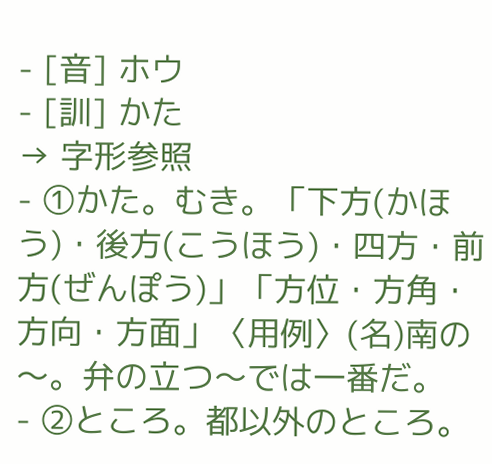- [音] ホウ
- [訓] かた
→ 字形参照
- ①かた。むき。「下方(かほう)・後方(こうほう)・四方・前方(ぜんぽう)」「方位・方角・方向・方面」〈用例〉(名)南の〜。弁の立つ〜では一番だ。
- ②ところ。都以外のところ。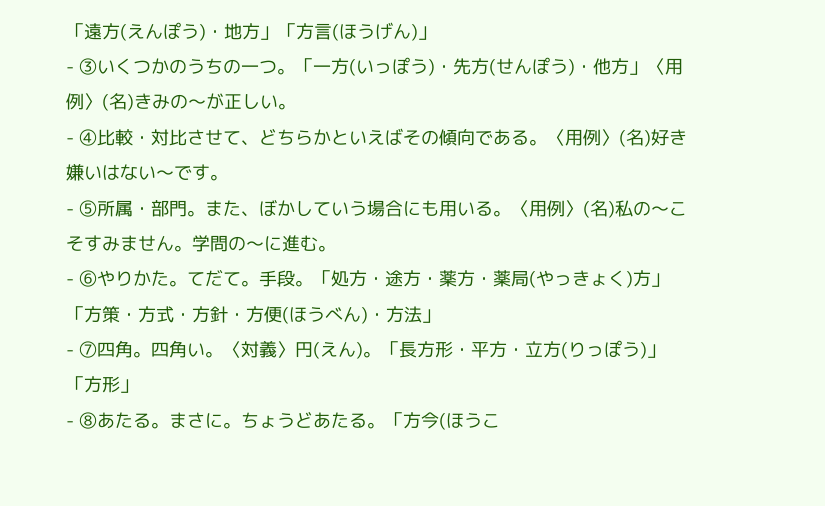「遠方(えんぽう)・地方」「方言(ほうげん)」
- ③いくつかのうちの一つ。「一方(いっぽう)・先方(せんぽう)・他方」〈用例〉(名)きみの〜が正しい。
- ④比較・対比させて、どちらかといえばその傾向である。〈用例〉(名)好き嫌いはない〜です。
- ⑤所属・部門。また、ぼかしていう場合にも用いる。〈用例〉(名)私の〜こそすみません。学問の〜に進む。
- ⑥やりかた。てだて。手段。「処方・途方・薬方・薬局(やっきょく)方」「方策・方式・方針・方便(ほうべん)・方法」
- ⑦四角。四角い。〈対義〉円(えん)。「長方形・平方・立方(りっぽう)」「方形」
- ⑧あたる。まさに。ちょうどあたる。「方今(ほうこ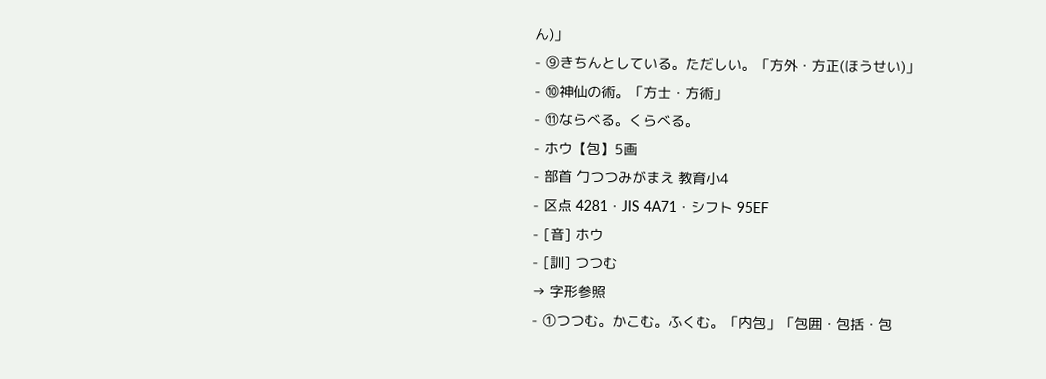ん)」
- ⑨きちんとしている。ただしい。「方外・方正(ほうせい)」
- ⑩神仙の術。「方士・方術」
- ⑪ならべる。くらべる。
- ホウ【包】5画
- 部首 勹つつみがまえ 教育小4
- 区点 4281・JIS 4A71・シフト 95EF
- [音] ホウ
- [訓] つつむ
→ 字形参照
- ①つつむ。かこむ。ふくむ。「内包」「包囲・包括・包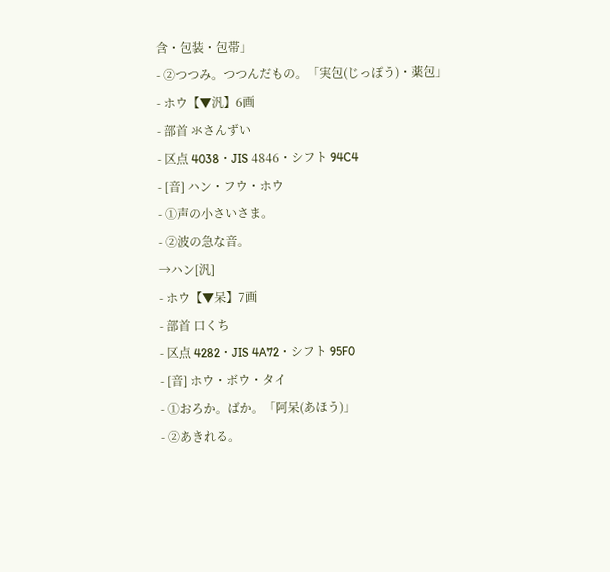含・包装・包帯」
- ②つつみ。つつんだもの。「実包(じっぽう)・薬包」
- ホウ【▼汎】6画
- 部首 氺さんずい
- 区点 4038・JIS 4846・シフト 94C4
- [音] ハン・フウ・ホウ
- ①声の小さいさま。
- ②波の急な音。
→ハン[汎]
- ホウ【▼呆】7画
- 部首 口くち
- 区点 4282・JIS 4A72・シフト 95F0
- [音] ホウ・ボウ・タイ
- ①おろか。ばか。「阿呆(あほう)」
- ②あきれる。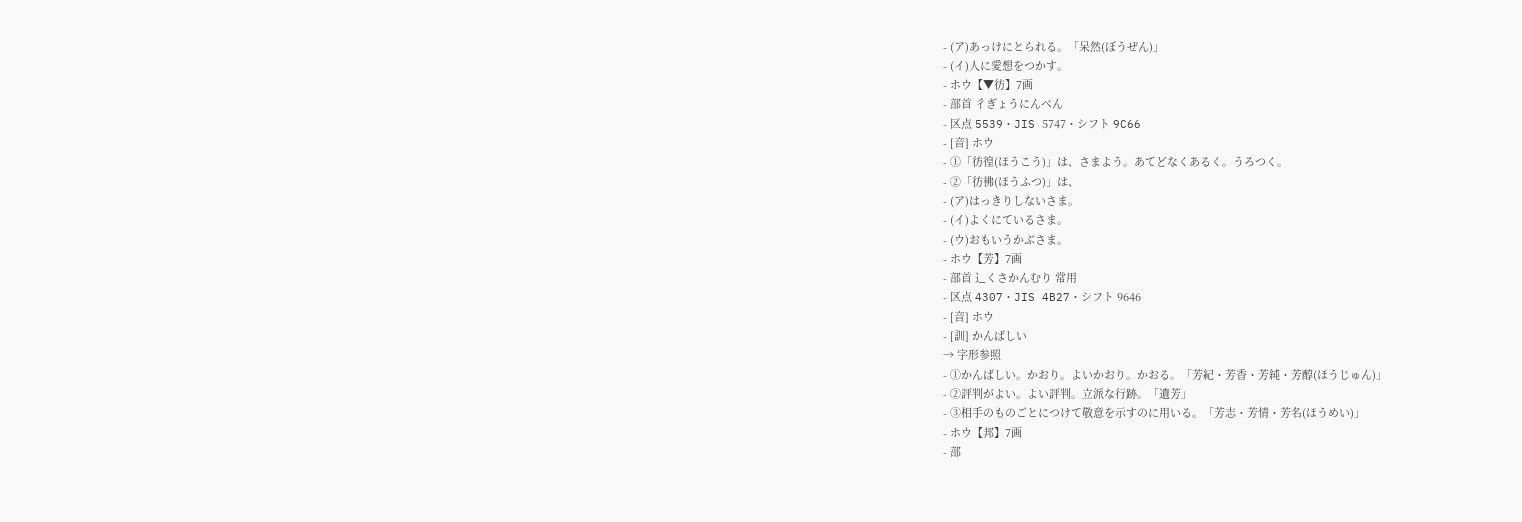- (ア)あっけにとられる。「呆然(ぼうぜん)」
- (イ)人に愛想をつかす。
- ホウ【▼彷】7画
- 部首 彳ぎょうにんべん
- 区点 5539・JIS 5747・シフト 9C66
- [音] ホウ
- ①「彷徨(ほうこう)」は、さまよう。あてどなくあるく。うろつく。
- ②「彷彿(ほうふつ)」は、
- (ア)はっきりしないさま。
- (イ)よくにているさま。
- (ウ)おもいうかぶさま。
- ホウ【芳】7画
- 部首 ⻌くさかんむり 常用
- 区点 4307・JIS 4B27・シフト 9646
- [音] ホウ
- [訓] かんばしい
→ 字形参照
- ①かんばしい。かおり。よいかおり。かおる。「芳紀・芳香・芳純・芳醇(ほうじゅん)」
- ②評判がよい。よい評判。立派な行跡。「遺芳」
- ③相手のものごとにつけて敬意を示すのに用いる。「芳志・芳情・芳名(ほうめい)」
- ホウ【邦】7画
- 部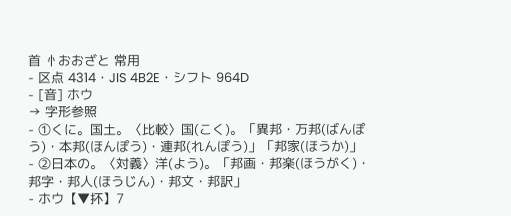首 忄おおざと 常用
- 区点 4314・JIS 4B2E・シフト 964D
- [音] ホウ
→ 字形参照
- ①くに。国土。〈比較〉国(こく)。「異邦・万邦(ばんぽう)・本邦(ほんぽう)・連邦(れんぽう)」「邦家(ほうか)」
- ②日本の。〈対義〉洋(よう)。「邦画・邦楽(ほうがく)・邦字・邦人(ほうじん)・邦文・邦訳」
- ホウ【▼抔】7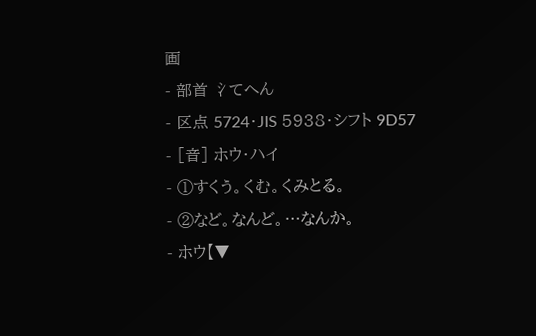画
- 部首 氵てへん
- 区点 5724・JIS 5938・シフト 9D57
- [音] ホウ・ハイ
- ①すくう。くむ。くみとる。
- ②など。なんど。…なんか。
- ホウ【▼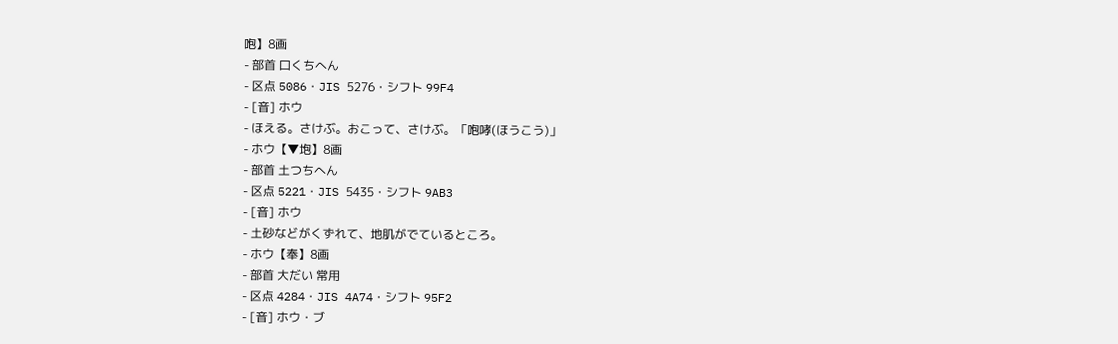咆】8画
- 部首 口くちへん
- 区点 5086・JIS 5276・シフト 99F4
- [音] ホウ
- ほえる。さけぶ。おこって、さけぶ。「咆哮(ほうこう)」
- ホウ【▼垉】8画
- 部首 土つちへん
- 区点 5221・JIS 5435・シフト 9AB3
- [音] ホウ
- 土砂などがくずれて、地肌がでているところ。
- ホウ【奉】8画
- 部首 大だい 常用
- 区点 4284・JIS 4A74・シフト 95F2
- [音] ホウ・ブ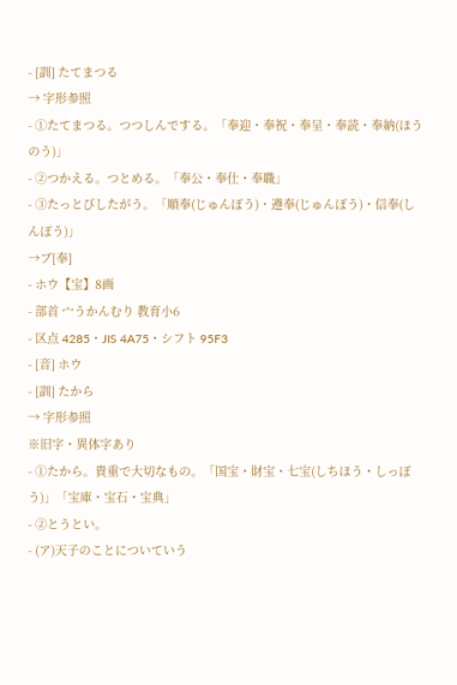- [訓] たてまつる
→ 字形参照
- ①たてまつる。つつしんでする。「奉迎・奉祝・奉呈・奉読・奉納(ほうのう)」
- ②つかえる。つとめる。「奉公・奉仕・奉職」
- ③たっとびしたがう。「順奉(じゅんぽう)・遵奉(じゅんぽう)・信奉(しんぽう)」
→ブ[奉]
- ホウ【宝】8画
- 部首 宀うかんむり 教育小6
- 区点 4285・JIS 4A75・シフト 95F3
- [音] ホウ
- [訓] たから
→ 字形参照
※旧字・異体字あり
- ①たから。貴重で大切なもの。「国宝・財宝・七宝(しちほう・しっぽう)」「宝庫・宝石・宝典」
- ②とうとい。
- (ア)天子のことについていう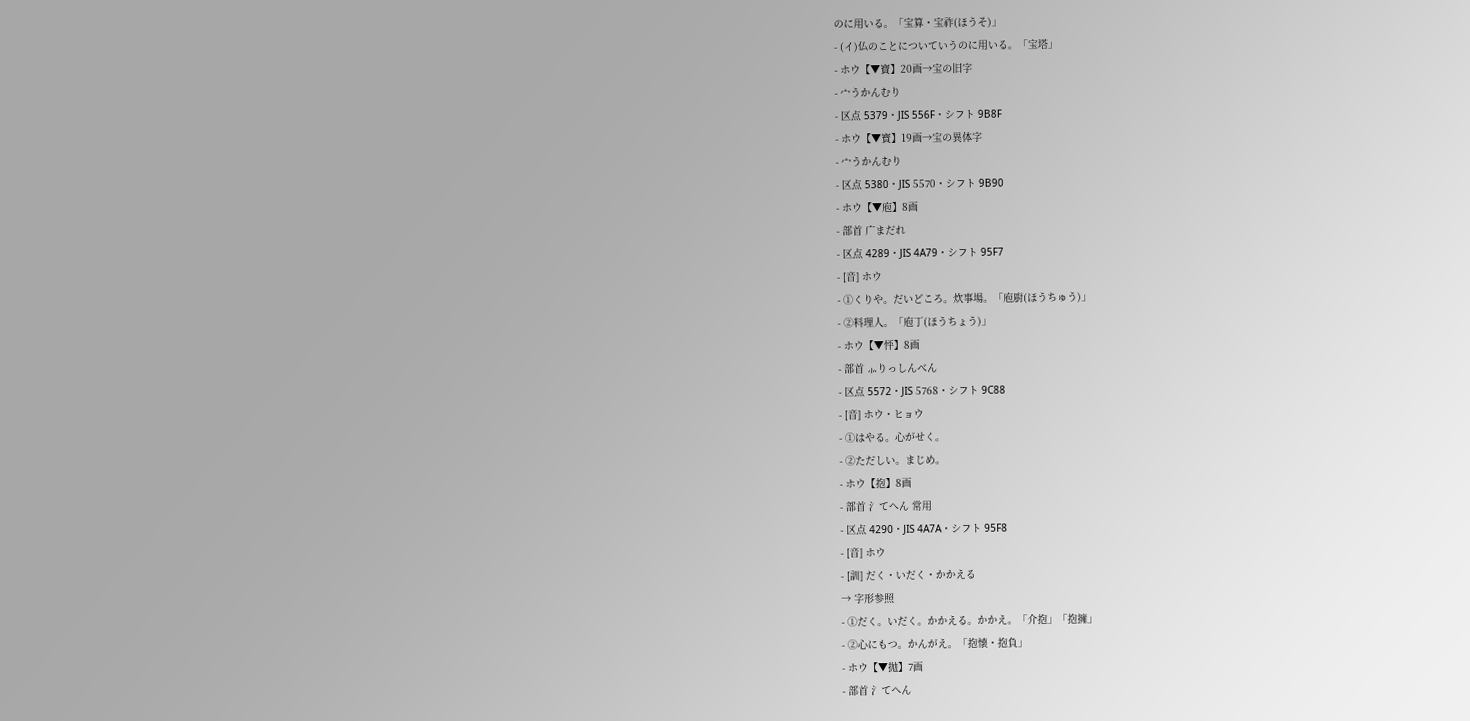のに用いる。「宝算・宝祚(ほうそ)」
- (イ)仏のことについていうのに用いる。「宝塔」
- ホウ【▼寶】20画→宝の旧字
- 宀うかんむり
- 区点 5379・JIS 556F・シフト 9B8F
- ホウ【▼寳】19画→宝の異体字
- 宀うかんむり
- 区点 5380・JIS 5570・シフト 9B90
- ホウ【▼庖】8画
- 部首 广まだれ
- 区点 4289・JIS 4A79・シフト 95F7
- [音] ホウ
- ①くりや。だいどころ。炊事場。「庖廚(ほうちゅう)」
- ②料理人。「庖丁(ほうちょう)」
- ホウ【▼怦】8画
- 部首 ⺗りっしんべん
- 区点 5572・JIS 5768・シフト 9C88
- [音] ホウ・ヒョウ
- ①はやる。心がせく。
- ②ただしい。まじめ。
- ホウ【抱】8画
- 部首 氵てへん 常用
- 区点 4290・JIS 4A7A・シフト 95F8
- [音] ホウ
- [訓] だく・いだく・かかえる
→ 字形参照
- ①だく。いだく。かかえる。かかえ。「介抱」「抱擁」
- ②心にもつ。かんがえ。「抱懐・抱負」
- ホウ【▼抛】7画
- 部首 氵てへん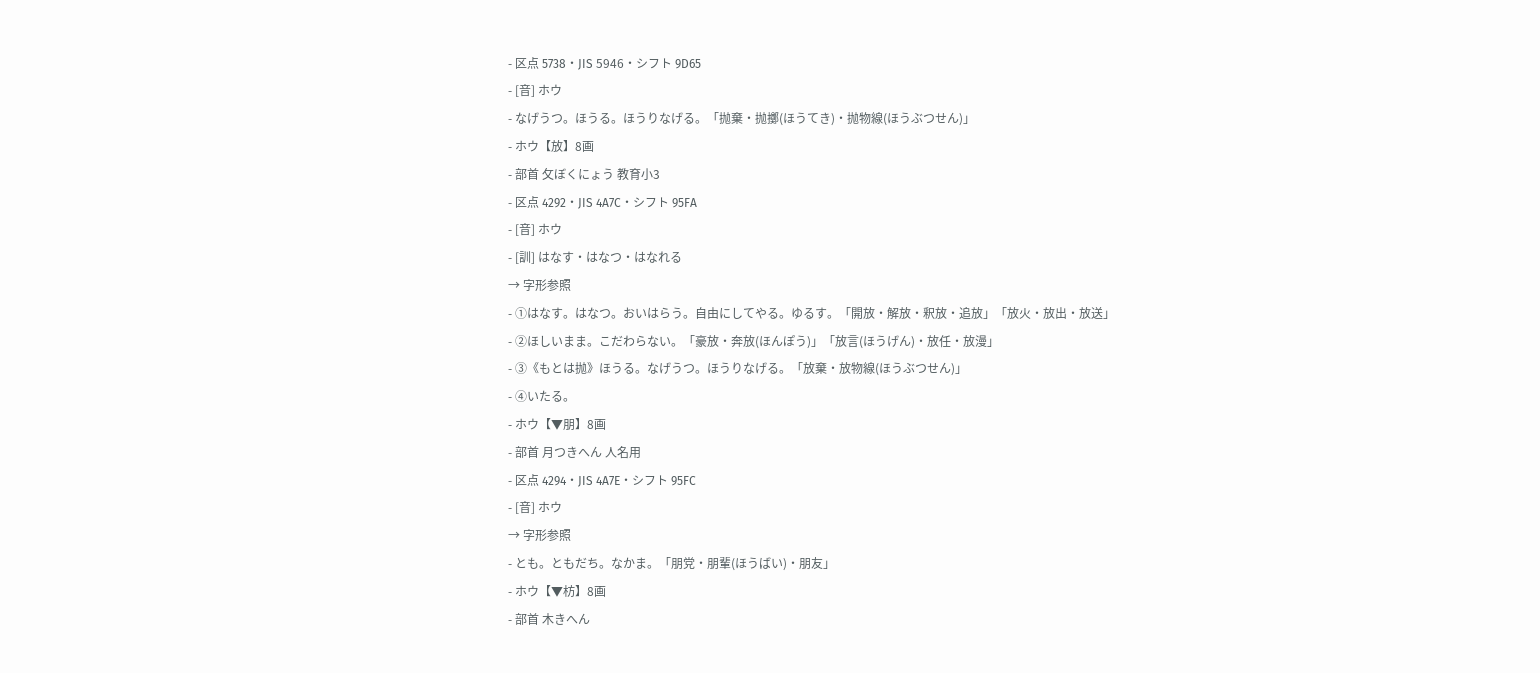- 区点 5738・JIS 5946・シフト 9D65
- [音] ホウ
- なげうつ。ほうる。ほうりなげる。「抛棄・抛擲(ほうてき)・抛物線(ほうぶつせん)」
- ホウ【放】8画
- 部首 攵ぼくにょう 教育小3
- 区点 4292・JIS 4A7C・シフト 95FA
- [音] ホウ
- [訓] はなす・はなつ・はなれる
→ 字形参照
- ①はなす。はなつ。おいはらう。自由にしてやる。ゆるす。「開放・解放・釈放・追放」「放火・放出・放送」
- ②ほしいまま。こだわらない。「豪放・奔放(ほんぽう)」「放言(ほうげん)・放任・放漫」
- ③《もとは抛》ほうる。なげうつ。ほうりなげる。「放棄・放物線(ほうぶつせん)」
- ④いたる。
- ホウ【▼朋】8画
- 部首 月つきへん 人名用
- 区点 4294・JIS 4A7E・シフト 95FC
- [音] ホウ
→ 字形参照
- とも。ともだち。なかま。「朋党・朋輩(ほうばい)・朋友」
- ホウ【▼枋】8画
- 部首 木きへん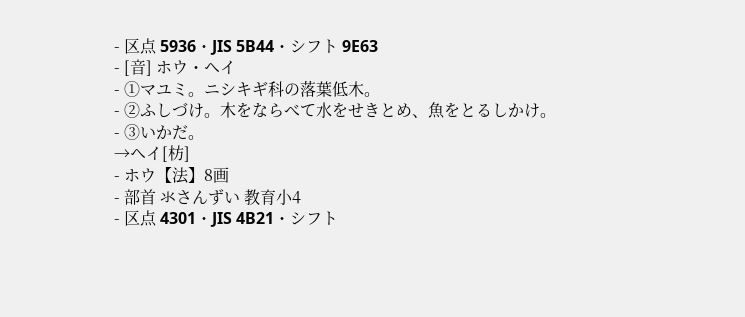- 区点 5936・JIS 5B44・シフト 9E63
- [音] ホウ・ヘイ
- ①マユミ。ニシキギ科の落葉低木。
- ②ふしづけ。木をならべて水をせきとめ、魚をとるしかけ。
- ③いかだ。
→ヘイ[枋]
- ホウ【法】8画
- 部首 氺さんずい 教育小4
- 区点 4301・JIS 4B21・シフト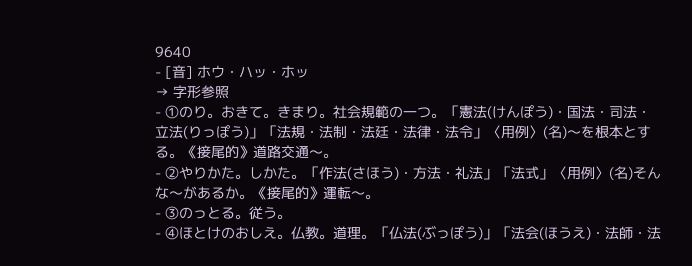9640
- [音] ホウ・ハッ・ホッ
→ 字形参照
- ①のり。おきて。きまり。社会規範の一つ。「憲法(けんぽう)・国法・司法・立法(りっぽう)」「法規・法制・法廷・法律・法令」〈用例〉(名)〜を根本とする。《接尾的》道路交通〜。
- ②やりかた。しかた。「作法(さほう)・方法・礼法」「法式」〈用例〉(名)そんな〜があるか。《接尾的》運転〜。
- ③のっとる。従う。
- ④ほとけのおしえ。仏教。道理。「仏法(ぶっぽう)」「法会(ほうえ)・法師・法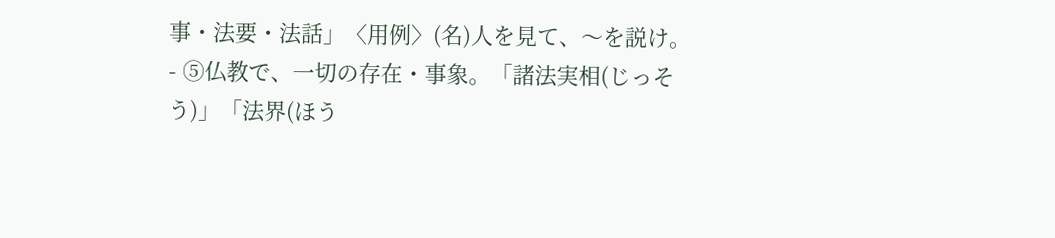事・法要・法話」〈用例〉(名)人を見て、〜を説け。
- ⑤仏教で、一切の存在・事象。「諸法実相(じっそう)」「法界(ほう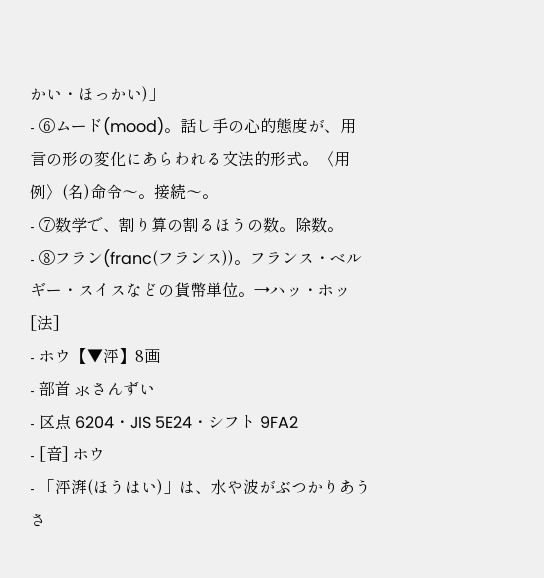かい・ほっかい)」
- ⑥ムード(mood)。話し手の心的態度が、用言の形の変化にあらわれる文法的形式。〈用例〉(名)命令〜。接続〜。
- ⑦数学で、割り算の割るほうの数。除数。
- ⑧フラン(franc(フランス))。フランス・ベルギー・スイスなどの貨幣単位。→ハッ・ホッ[法]
- ホウ【▼泙】8画
- 部首 氺さんずい
- 区点 6204・JIS 5E24・シフト 9FA2
- [音] ホウ
- 「泙湃(ほうはい)」は、水や波がぶつかりあうさ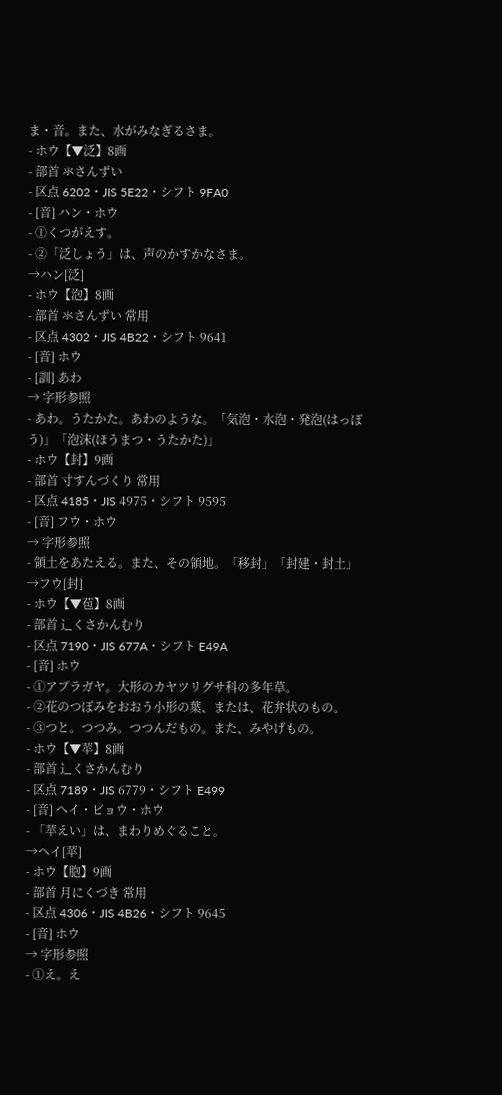ま・音。また、水がみなぎるさま。
- ホウ【▼泛】8画
- 部首 氺さんずい
- 区点 6202・JIS 5E22・シフト 9FA0
- [音] ハン・ホウ
- ①くつがえす。
- ②「泛しょう」は、声のかすかなさま。
→ハン[泛]
- ホウ【泡】8画
- 部首 氺さんずい 常用
- 区点 4302・JIS 4B22・シフト 9641
- [音] ホウ
- [訓] あわ
→ 字形参照
- あわ。うたかた。あわのような。「気泡・水泡・発泡(はっぽう)」「泡沫(ほうまつ・うたかた)」
- ホウ【封】9画
- 部首 寸すんづくり 常用
- 区点 4185・JIS 4975・シフト 9595
- [音] フウ・ホウ
→ 字形参照
- 領土をあたえる。また、その領地。「移封」「封建・封土」
→フウ[封]
- ホウ【▼苞】8画
- 部首 ⻌くさかんむり
- 区点 7190・JIS 677A・シフト E49A
- [音] ホウ
- ①アブラガヤ。大形のカヤツリグサ科の多年草。
- ②花のつぼみをおおう小形の葉、または、花弁状のもの。
- ③つと。つつみ。つつんだもの。また、みやげもの。
- ホウ【▼苹】8画
- 部首 ⻌くさかんむり
- 区点 7189・JIS 6779・シフト E499
- [音] ヘイ・ビョウ・ホウ
- 「苹えい」は、まわりめぐること。
→ヘイ[苹]
- ホウ【胞】9画
- 部首 月にくづき 常用
- 区点 4306・JIS 4B26・シフト 9645
- [音] ホウ
→ 字形参照
- ①え。え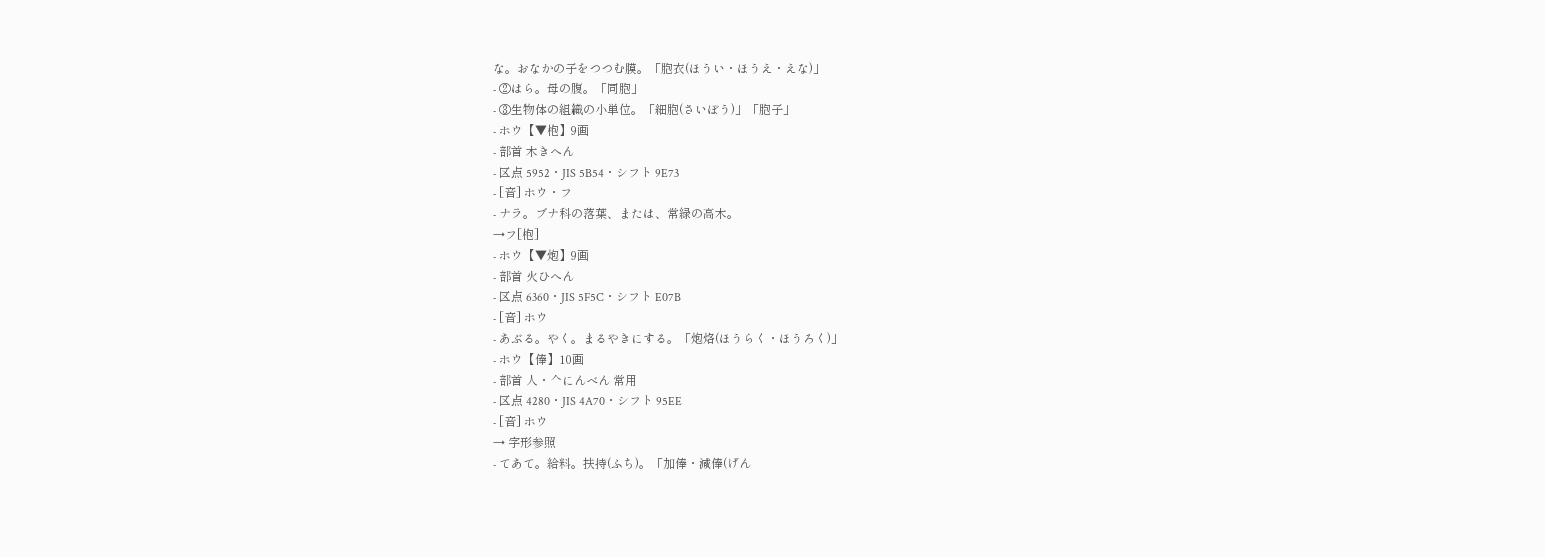な。おなかの子をつつむ膜。「胞衣(ほうい・ほうえ・えな)」
- ②はら。母の腹。「同胞」
- ③生物体の組織の小単位。「細胞(さいぼう)」「胞子」
- ホウ【▼枹】9画
- 部首 木きへん
- 区点 5952・JIS 5B54・シフト 9E73
- [音] ホウ・フ
- ナラ。ブナ科の落葉、または、常緑の高木。
→フ[枹]
- ホウ【▼炮】9画
- 部首 火ひへん
- 区点 6360・JIS 5F5C・シフト E07B
- [音] ホウ
- あぶる。やく。まるやきにする。「炮烙(ほうらく・ほうろく)」
- ホウ【俸】10画
- 部首 人・𠆢にんべん 常用
- 区点 4280・JIS 4A70・シフト 95EE
- [音] ホウ
→ 字形参照
- てあて。給料。扶持(ふち)。「加俸・減俸(げん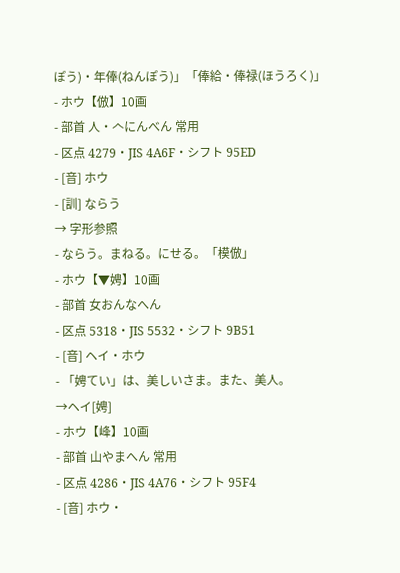ぽう)・年俸(ねんぽう)」「俸給・俸禄(ほうろく)」
- ホウ【倣】10画
- 部首 人・𠆢にんべん 常用
- 区点 4279・JIS 4A6F・シフト 95ED
- [音] ホウ
- [訓] ならう
→ 字形参照
- ならう。まねる。にせる。「模倣」
- ホウ【▼娉】10画
- 部首 女おんなへん
- 区点 5318・JIS 5532・シフト 9B51
- [音] ヘイ・ホウ
- 「娉てい」は、美しいさま。また、美人。
→ヘイ[娉]
- ホウ【峰】10画
- 部首 山やまへん 常用
- 区点 4286・JIS 4A76・シフト 95F4
- [音] ホウ・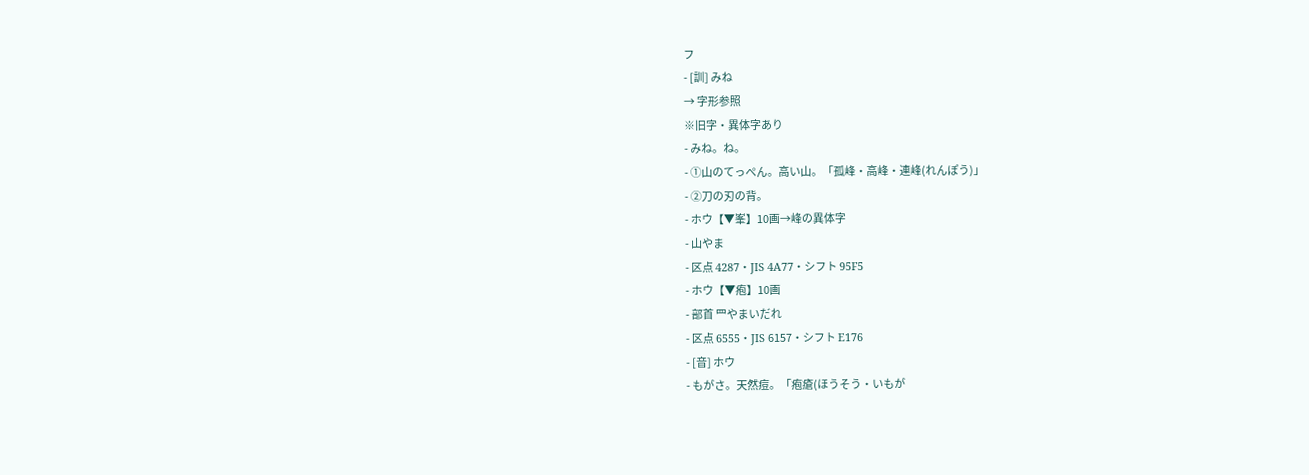フ
- [訓] みね
→ 字形参照
※旧字・異体字あり
- みね。ね。
- ①山のてっぺん。高い山。「孤峰・高峰・連峰(れんぽう)」
- ②刀の刃の背。
- ホウ【▼峯】10画→峰の異体字
- 山やま
- 区点 4287・JIS 4A77・シフト 95F5
- ホウ【▼疱】10画
- 部首 罒やまいだれ
- 区点 6555・JIS 6157・シフト E176
- [音] ホウ
- もがさ。天然痘。「疱瘡(ほうそう・いもが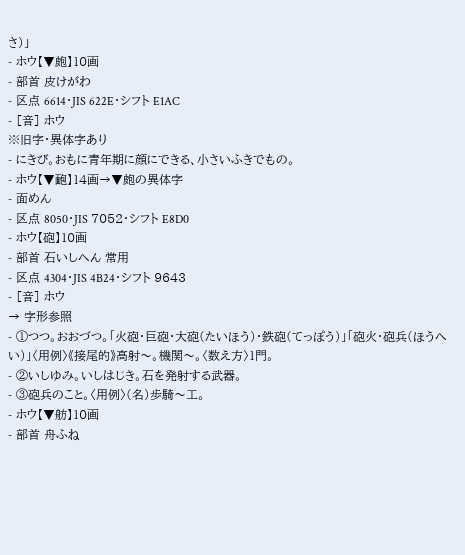さ)」
- ホウ【▼皰】10画
- 部首 皮けがわ
- 区点 6614・JIS 622E・シフト E1AC
- [音] ホウ
※旧字・異体字あり
- にきび。おもに青年期に顔にできる、小さいふきでもの。
- ホウ【▼靤】14画→▼皰の異体字
- 面めん
- 区点 8050・JIS 7052・シフト E8D0
- ホウ【砲】10画
- 部首 石いしへん 常用
- 区点 4304・JIS 4B24・シフト 9643
- [音] ホウ
→ 字形参照
- ①つつ。おおづつ。「火砲・巨砲・大砲(たいほう)・鉄砲(てっぽう)」「砲火・砲兵(ほうへい)」〈用例〉《接尾的》高射〜。機関〜。〈数え方〉1門。
- ②いしゆみ。いしはじき。石を発射する武器。
- ③砲兵のこと。〈用例〉(名)歩騎〜工。
- ホウ【▼舫】10画
- 部首 舟ふね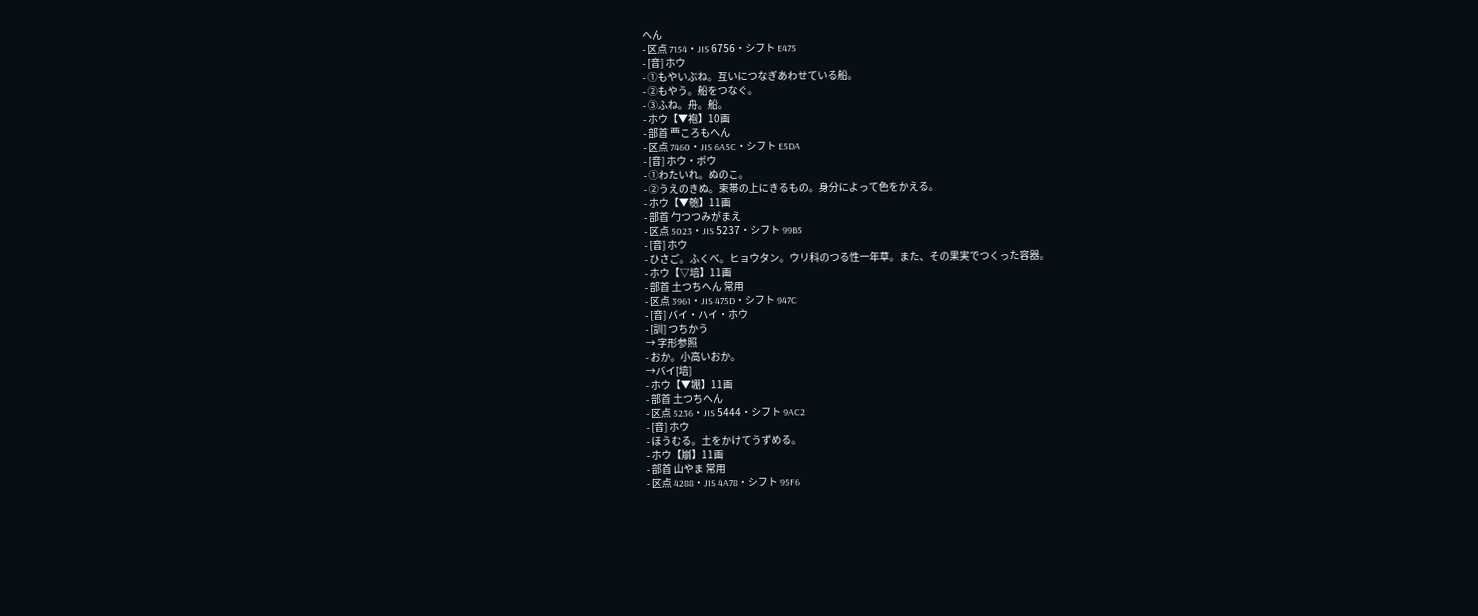へん
- 区点 7154・JIS 6756・シフト E475
- [音] ホウ
- ①もやいぶね。互いにつなぎあわせている船。
- ②もやう。船をつなぐ。
- ③ふね。舟。船。
- ホウ【▼袍】10画
- 部首 覀ころもへん
- 区点 7460・JIS 6A5C・シフト E5DA
- [音] ホウ・ボウ
- ①わたいれ。ぬのこ。
- ②うえのきぬ。束帯の上にきるもの。身分によって色をかえる。
- ホウ【▼匏】11画
- 部首 勹つつみがまえ
- 区点 5023・JIS 5237・シフト 99B5
- [音] ホウ
- ひさご。ふくべ。ヒョウタン。ウリ科のつる性一年草。また、その果実でつくった容器。
- ホウ【▽培】11画
- 部首 土つちへん 常用
- 区点 3961・JIS 475D・シフト 947C
- [音] バイ・ハイ・ホウ
- [訓] つちかう
→ 字形参照
- おか。小高いおか。
→バイ[培]
- ホウ【▼堋】11画
- 部首 土つちへん
- 区点 5236・JIS 5444・シフト 9AC2
- [音] ホウ
- ほうむる。土をかけてうずめる。
- ホウ【崩】11画
- 部首 山やま 常用
- 区点 4288・JIS 4A78・シフト 95F6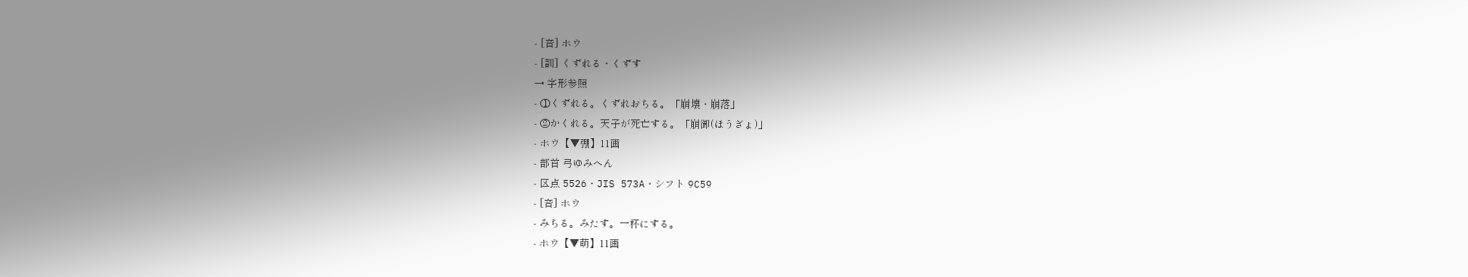- [音] ホウ
- [訓] くずれる・くずす
→ 字形参照
- ①くずれる。くずれおちる。「崩壊・崩落」
- ②かくれる。天子が死亡する。「崩御(ほうぎょ)」
- ホウ【▼弸】11画
- 部首 弓ゆみへん
- 区点 5526・JIS 573A・シフト 9C59
- [音] ホウ
- みちる。みたす。一杯にする。
- ホウ【▼萌】11画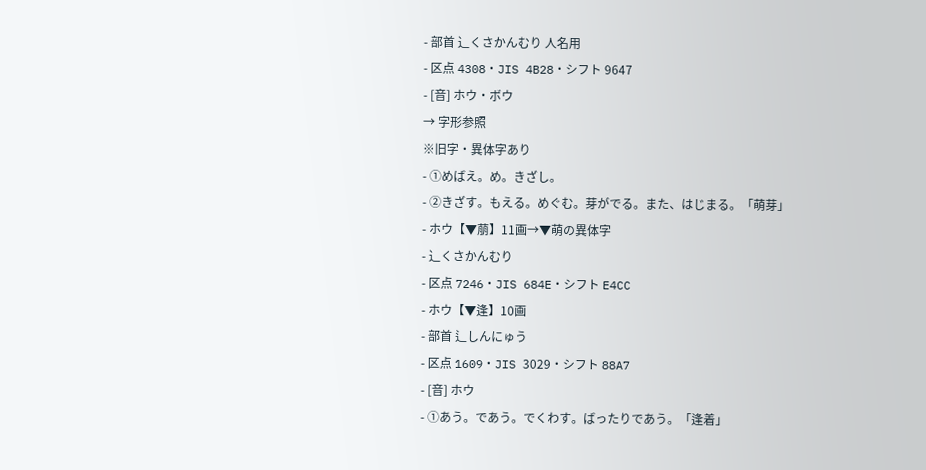- 部首 ⻌くさかんむり 人名用
- 区点 4308・JIS 4B28・シフト 9647
- [音] ホウ・ボウ
→ 字形参照
※旧字・異体字あり
- ①めばえ。め。きざし。
- ②きざす。もえる。めぐむ。芽がでる。また、はじまる。「萌芽」
- ホウ【▼萠】11画→▼萌の異体字
- ⻌くさかんむり
- 区点 7246・JIS 684E・シフト E4CC
- ホウ【▼逢】10画
- 部首 ⻍しんにゅう
- 区点 1609・JIS 3029・シフト 88A7
- [音] ホウ
- ①あう。であう。でくわす。ばったりであう。「逢着」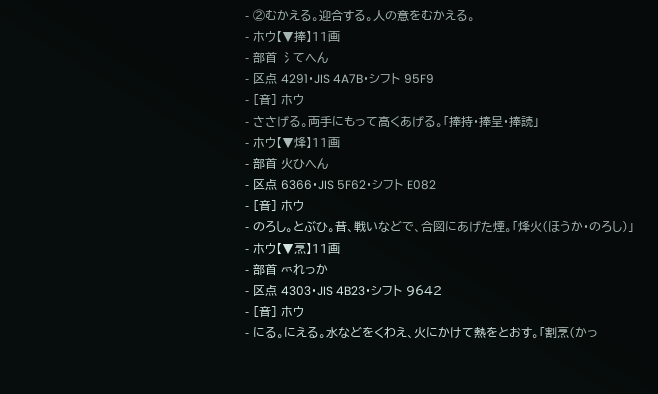- ②むかえる。迎合する。人の意をむかえる。
- ホウ【▼捧】11画
- 部首 氵てへん
- 区点 4291・JIS 4A7B・シフト 95F9
- [音] ホウ
- ささげる。両手にもって高くあげる。「捧持・捧呈・捧読」
- ホウ【▼烽】11画
- 部首 火ひへん
- 区点 6366・JIS 5F62・シフト E082
- [音] ホウ
- のろし。とぶひ。昔、戦いなどで、合図にあげた煙。「烽火(ほうか・のろし)」
- ホウ【▼烹】11画
- 部首 爫れっか
- 区点 4303・JIS 4B23・シフト 9642
- [音] ホウ
- にる。にえる。水などをくわえ、火にかけて熱をとおす。「割烹(かっ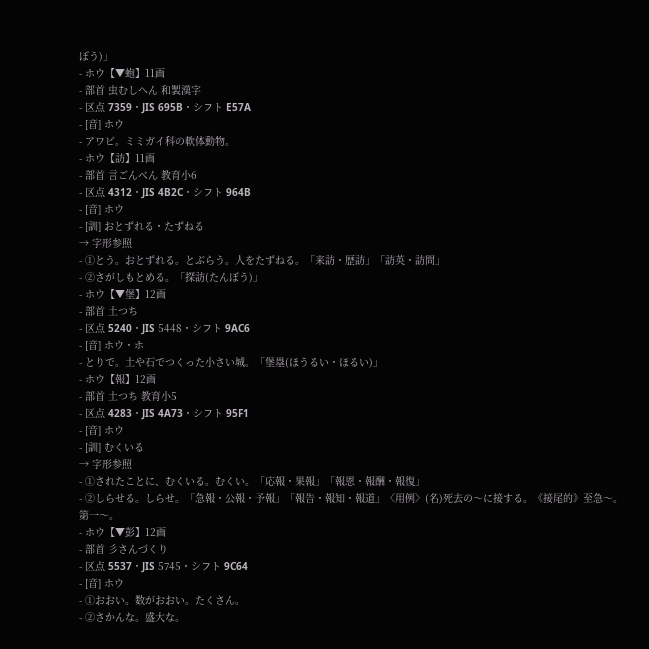ぽう)」
- ホウ【▼蚫】11画
- 部首 虫むしへん 和製漢字
- 区点 7359・JIS 695B・シフト E57A
- [音] ホウ
- アワビ。ミミガイ科の軟体動物。
- ホウ【訪】11画
- 部首 言ごんべん 教育小6
- 区点 4312・JIS 4B2C・シフト 964B
- [音] ホウ
- [訓] おとずれる・たずねる
→ 字形参照
- ①とう。おとずれる。とぶらう。人をたずねる。「来訪・歴訪」「訪英・訪問」
- ②さがしもとめる。「探訪(たんぼう)」
- ホウ【▼堡】12画
- 部首 土つち
- 区点 5240・JIS 5448・シフト 9AC6
- [音] ホウ・ホ
- とりで。土や石でつくった小さい城。「堡塁(ほうるい・ほるい)」
- ホウ【報】12画
- 部首 土つち 教育小5
- 区点 4283・JIS 4A73・シフト 95F1
- [音] ホウ
- [訓] むくいる
→ 字形参照
- ①されたことに、むくいる。むくい。「応報・果報」「報恩・報酬・報復」
- ②しらせる。しらせ。「急報・公報・予報」「報告・報知・報道」〈用例〉(名)死去の〜に接する。《接尾的》至急〜。第一〜。
- ホウ【▼彭】12画
- 部首 彡さんづくり
- 区点 5537・JIS 5745・シフト 9C64
- [音] ホウ
- ①おおい。数がおおい。たくさん。
- ②さかんな。盛大な。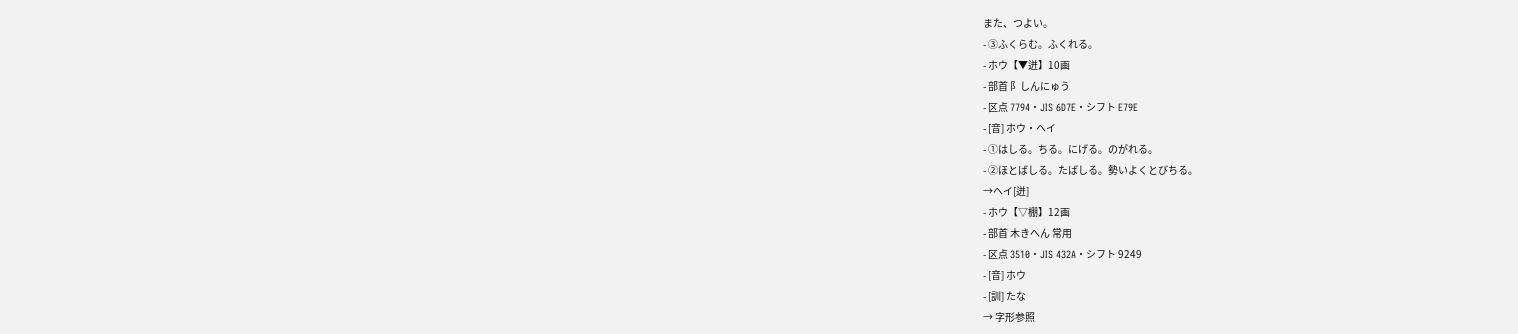また、つよい。
- ③ふくらむ。ふくれる。
- ホウ【▼迸】10画
- 部首 ⻖しんにゅう
- 区点 7794・JIS 6D7E・シフト E79E
- [音] ホウ・ヘイ
- ①はしる。ちる。にげる。のがれる。
- ②ほとばしる。たばしる。勢いよくとびちる。
→ヘイ[迸]
- ホウ【▽棚】12画
- 部首 木きへん 常用
- 区点 3510・JIS 432A・シフト 9249
- [音] ホウ
- [訓] たな
→ 字形参照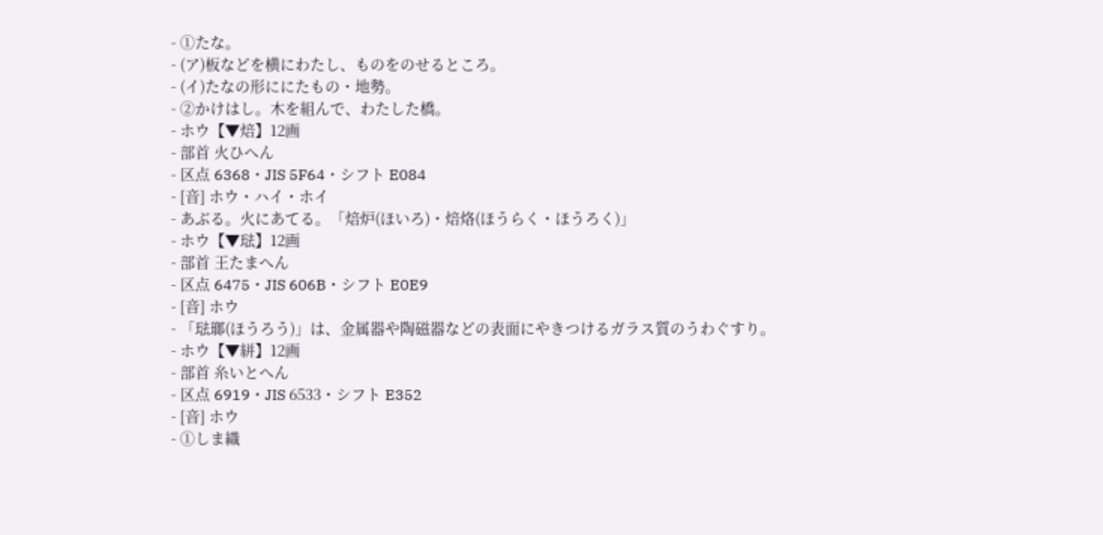- ①たな。
- (ア)板などを横にわたし、ものをのせるところ。
- (イ)たなの形ににたもの・地勢。
- ②かけはし。木を組んで、わたした橋。
- ホウ【▼焙】12画
- 部首 火ひへん
- 区点 6368・JIS 5F64・シフト E084
- [音] ホウ・ハイ・ホイ
- あぶる。火にあてる。「焙炉(ほいろ)・焙烙(ほうらく・ほうろく)」
- ホウ【▼琺】12画
- 部首 王たまへん
- 区点 6475・JIS 606B・シフト E0E9
- [音] ホウ
- 「琺瑯(ほうろう)」は、金属器や陶磁器などの表面にやきつけるガラス質のうわぐすり。
- ホウ【▼絣】12画
- 部首 糸いとへん
- 区点 6919・JIS 6533・シフト E352
- [音] ホウ
- ①しま織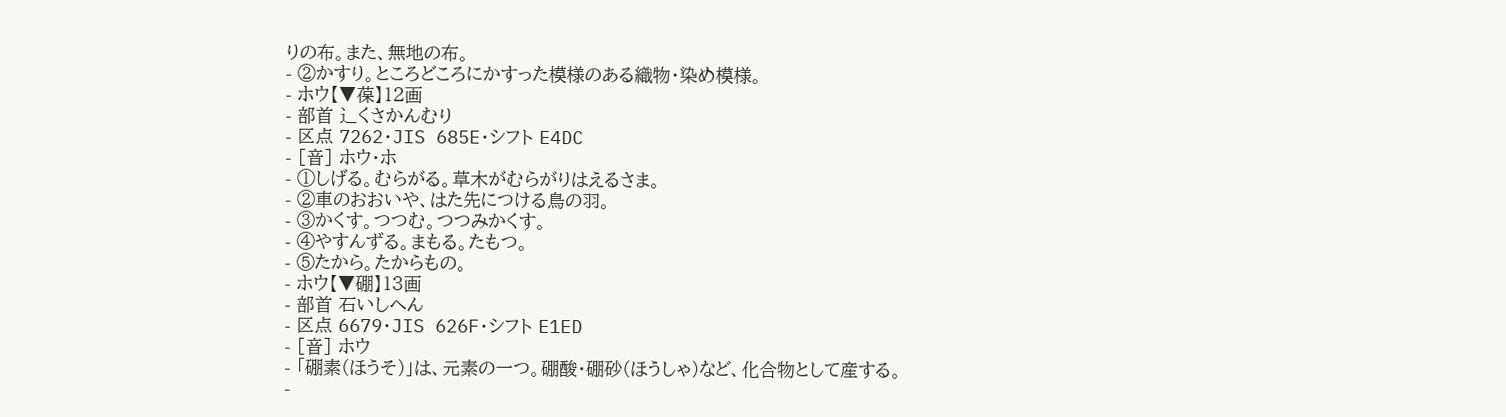りの布。また、無地の布。
- ②かすり。ところどころにかすった模様のある織物・染め模様。
- ホウ【▼葆】12画
- 部首 ⻌くさかんむり
- 区点 7262・JIS 685E・シフト E4DC
- [音] ホウ・ホ
- ①しげる。むらがる。草木がむらがりはえるさま。
- ②車のおおいや、はた先につける鳥の羽。
- ③かくす。つつむ。つつみかくす。
- ④やすんずる。まもる。たもつ。
- ⑤たから。たからもの。
- ホウ【▼硼】13画
- 部首 石いしへん
- 区点 6679・JIS 626F・シフト E1ED
- [音] ホウ
- 「硼素(ほうそ)」は、元素の一つ。硼酸・硼砂(ほうしゃ)など、化合物として産する。
-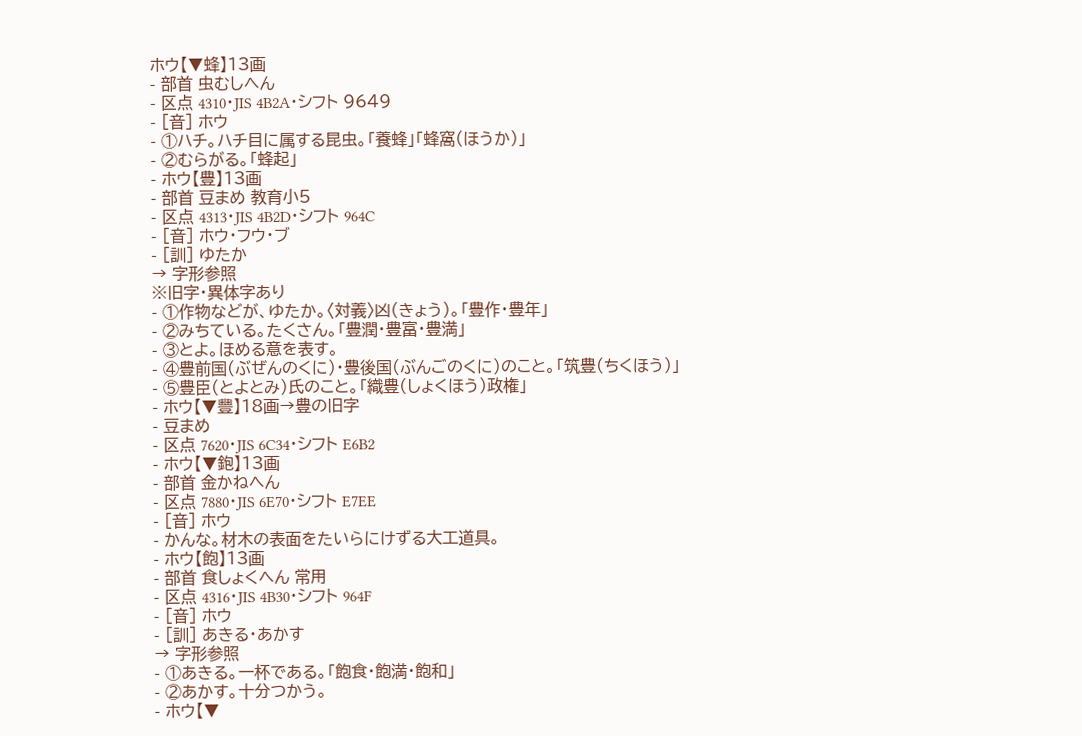ホウ【▼蜂】13画
- 部首 虫むしへん
- 区点 4310・JIS 4B2A・シフト 9649
- [音] ホウ
- ①ハチ。ハチ目に属する昆虫。「養蜂」「蜂窩(ほうか)」
- ②むらがる。「蜂起」
- ホウ【豊】13画
- 部首 豆まめ 教育小5
- 区点 4313・JIS 4B2D・シフト 964C
- [音] ホウ・フウ・ブ
- [訓] ゆたか
→ 字形参照
※旧字・異体字あり
- ①作物などが、ゆたか。〈対義〉凶(きょう)。「豊作・豊年」
- ②みちている。たくさん。「豊潤・豊富・豊満」
- ③とよ。ほめる意を表す。
- ④豊前国(ぶぜんのくに)・豊後国(ぶんごのくに)のこと。「筑豊(ちくほう)」
- ⑤豊臣(とよとみ)氏のこと。「織豊(しょくほう)政権」
- ホウ【▼豐】18画→豊の旧字
- 豆まめ
- 区点 7620・JIS 6C34・シフト E6B2
- ホウ【▼鉋】13画
- 部首 金かねへん
- 区点 7880・JIS 6E70・シフト E7EE
- [音] ホウ
- かんな。材木の表面をたいらにけずる大工道具。
- ホウ【飽】13画
- 部首 食しょくへん 常用
- 区点 4316・JIS 4B30・シフト 964F
- [音] ホウ
- [訓] あきる・あかす
→ 字形参照
- ①あきる。一杯である。「飽食・飽満・飽和」
- ②あかす。十分つかう。
- ホウ【▼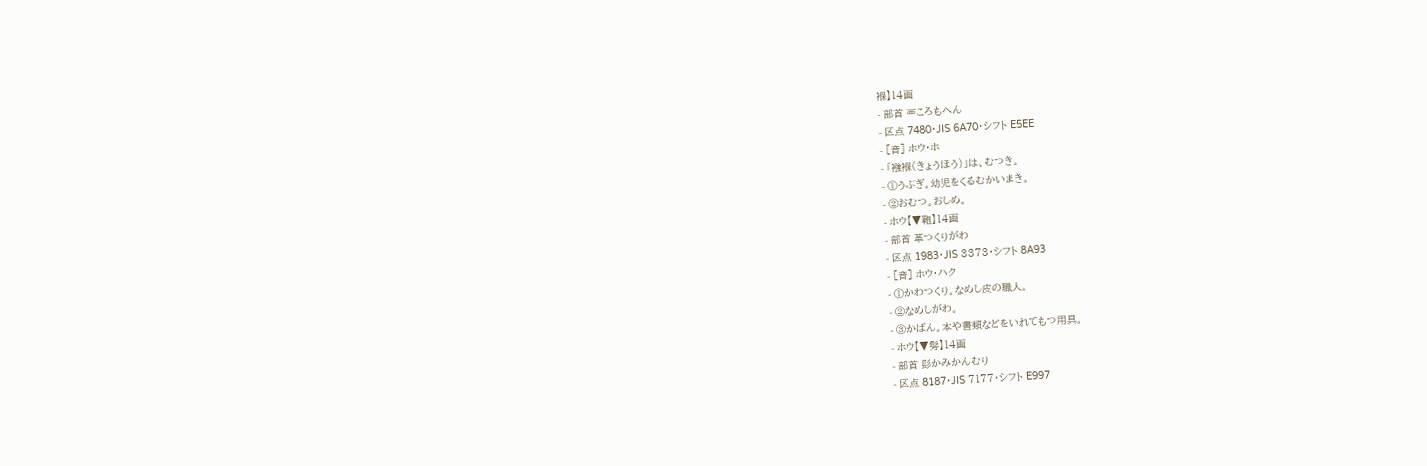褓】14画
- 部首 覀ころもへん
- 区点 7480・JIS 6A70・シフト E5EE
- [音] ホウ・ホ
- 「襁褓(きょうほう)」は、むつき。
- ①うぶぎ。幼児をくるむかいまき。
- ②おむつ。おしめ。
- ホウ【▼鞄】14画
- 部首 革つくりがわ
- 区点 1983・JIS 3373・シフト 8A93
- [音] ホウ・ハク
- ①かわつくり。なめし皮の職人。
- ②なめしがわ。
- ③かばん。本や書類などをいれてもつ用具。
- ホウ【▼髣】14画
- 部首 髟かみかんむり
- 区点 8187・JIS 7177・シフト E997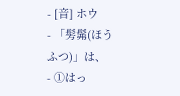- [音] ホウ
- 「髣髴(ほうふつ)」は、
- ①はっ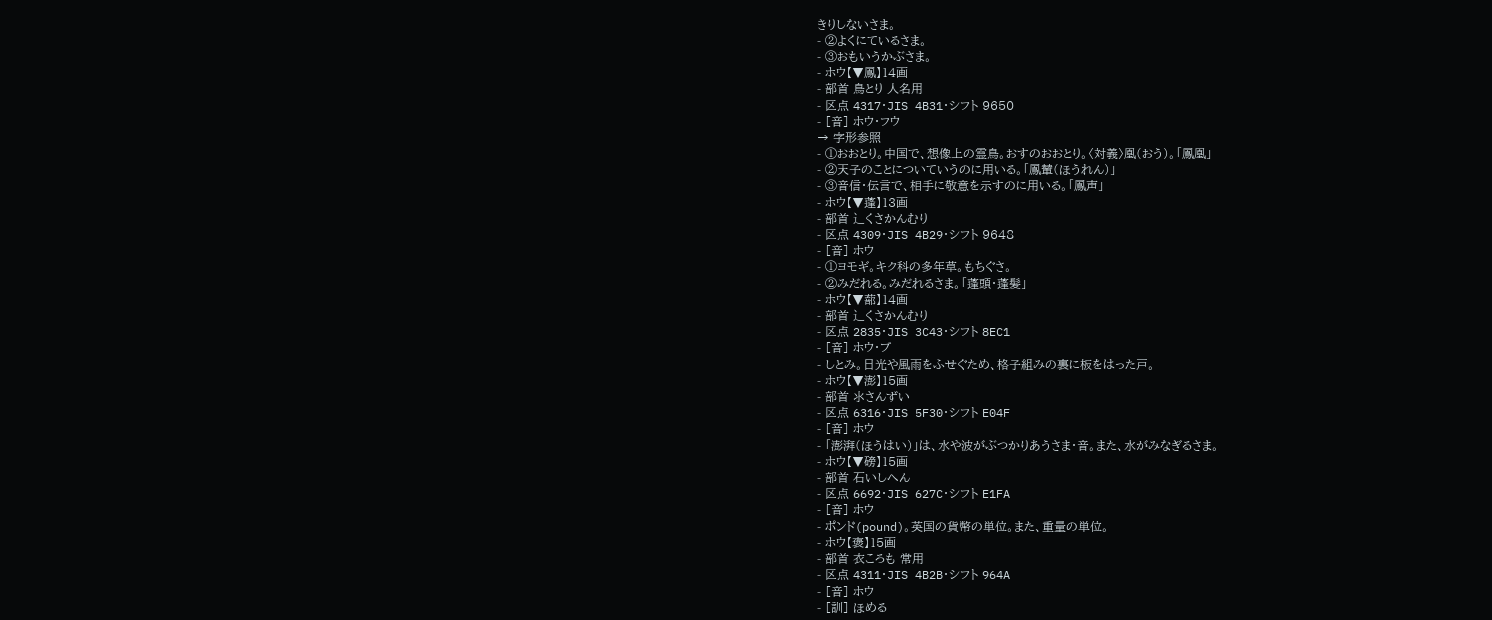きりしないさま。
- ②よくにているさま。
- ③おもいうかぶさま。
- ホウ【▼鳳】14画
- 部首 鳥とり 人名用
- 区点 4317・JIS 4B31・シフト 9650
- [音] ホウ・フウ
→ 字形参照
- ①おおとり。中国で、想像上の霊鳥。おすのおおとり。〈対義〉凰(おう)。「鳳凰」
- ②天子のことについていうのに用いる。「鳳輦(ほうれん)」
- ③音信・伝言で、相手に敬意を示すのに用いる。「鳳声」
- ホウ【▼蓬】13画
- 部首 ⻌くさかんむり
- 区点 4309・JIS 4B29・シフト 9648
- [音] ホウ
- ①ヨモギ。キク科の多年草。もちぐさ。
- ②みだれる。みだれるさま。「蓬頭・蓬髪」
- ホウ【▼蔀】14画
- 部首 ⻌くさかんむり
- 区点 2835・JIS 3C43・シフト 8EC1
- [音] ホウ・ブ
- しとみ。日光や風雨をふせぐため、格子組みの裏に板をはった戸。
- ホウ【▼澎】15画
- 部首 氺さんずい
- 区点 6316・JIS 5F30・シフト E04F
- [音] ホウ
- 「澎湃(ほうはい)」は、水や波がぶつかりあうさま・音。また、水がみなぎるさま。
- ホウ【▼磅】15画
- 部首 石いしへん
- 区点 6692・JIS 627C・シフト E1FA
- [音] ホウ
- ポンド(pound)。英国の貨幣の単位。また、重量の単位。
- ホウ【褒】15画
- 部首 衣ころも 常用
- 区点 4311・JIS 4B2B・シフト 964A
- [音] ホウ
- [訓] ほめる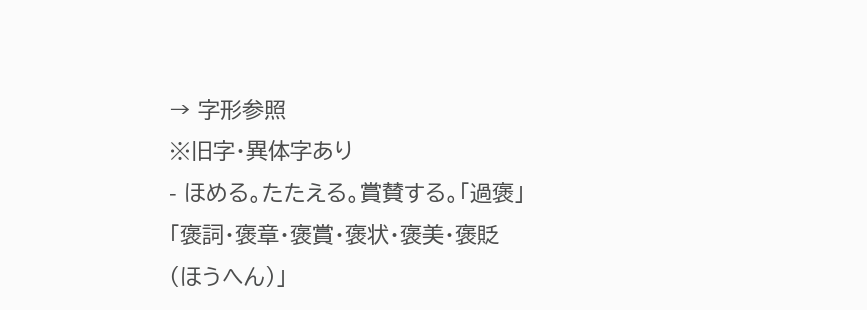→ 字形参照
※旧字・異体字あり
- ほめる。たたえる。賞賛する。「過褒」「褒詞・褒章・褒賞・褒状・褒美・褒貶(ほうへん)」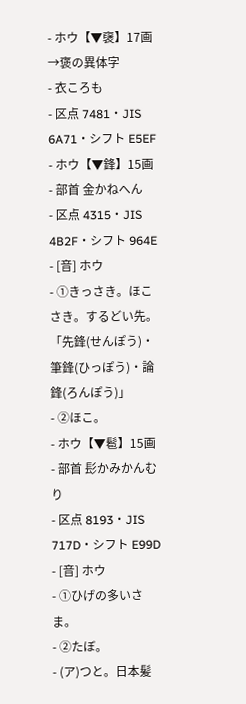- ホウ【▼襃】17画→褒の異体字
- 衣ころも
- 区点 7481・JIS 6A71・シフト E5EF
- ホウ【▼鋒】15画
- 部首 金かねへん
- 区点 4315・JIS 4B2F・シフト 964E
- [音] ホウ
- ①きっさき。ほこさき。するどい先。「先鋒(せんぽう)・筆鋒(ひっぽう)・論鋒(ろんぽう)」
- ②ほこ。
- ホウ【▼髱】15画
- 部首 髟かみかんむり
- 区点 8193・JIS 717D・シフト E99D
- [音] ホウ
- ①ひげの多いさま。
- ②たぼ。
- (ア)つと。日本髪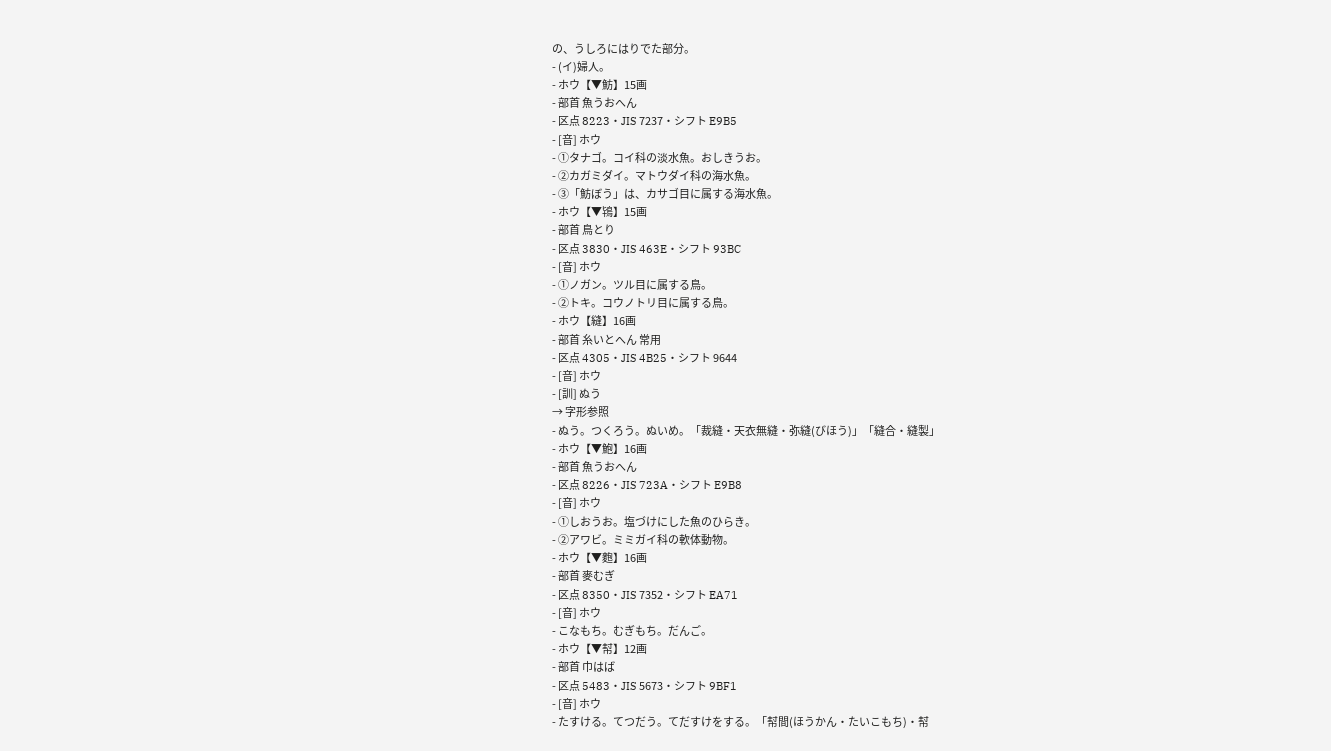の、うしろにはりでた部分。
- (イ)婦人。
- ホウ【▼魴】15画
- 部首 魚うおへん
- 区点 8223・JIS 7237・シフト E9B5
- [音] ホウ
- ①タナゴ。コイ科の淡水魚。おしきうお。
- ②カガミダイ。マトウダイ科の海水魚。
- ③「魴ぼう」は、カサゴ目に属する海水魚。
- ホウ【▼鴇】15画
- 部首 鳥とり
- 区点 3830・JIS 463E・シフト 93BC
- [音] ホウ
- ①ノガン。ツル目に属する鳥。
- ②トキ。コウノトリ目に属する鳥。
- ホウ【縫】16画
- 部首 糸いとへん 常用
- 区点 4305・JIS 4B25・シフト 9644
- [音] ホウ
- [訓] ぬう
→ 字形参照
- ぬう。つくろう。ぬいめ。「裁縫・天衣無縫・弥縫(びほう)」「縫合・縫製」
- ホウ【▼鮑】16画
- 部首 魚うおへん
- 区点 8226・JIS 723A・シフト E9B8
- [音] ホウ
- ①しおうお。塩づけにした魚のひらき。
- ②アワビ。ミミガイ科の軟体動物。
- ホウ【▼麭】16画
- 部首 麥むぎ
- 区点 8350・JIS 7352・シフト EA71
- [音] ホウ
- こなもち。むぎもち。だんご。
- ホウ【▼幇】12画
- 部首 巾はば
- 区点 5483・JIS 5673・シフト 9BF1
- [音] ホウ
- たすける。てつだう。てだすけをする。「幇間(ほうかん・たいこもち)・幇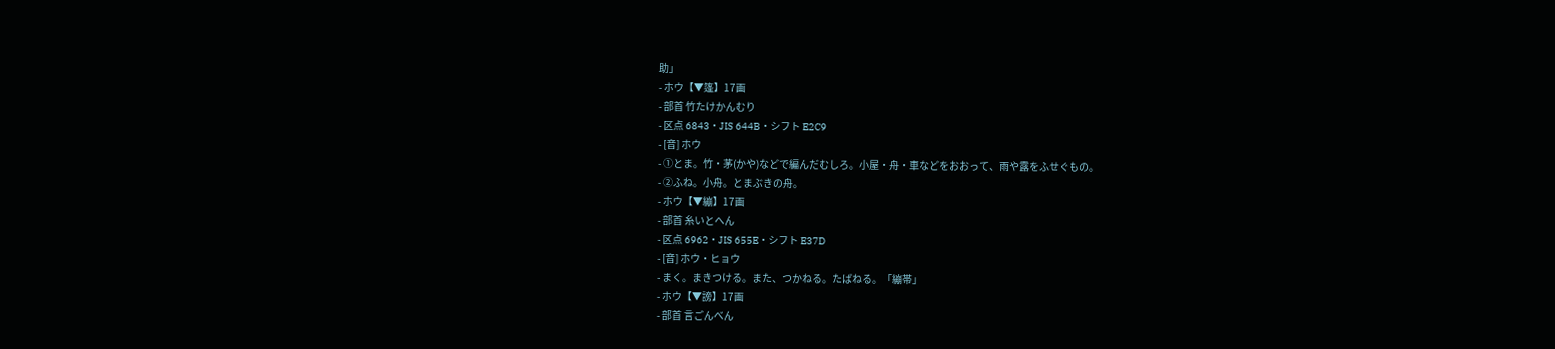助」
- ホウ【▼篷】17画
- 部首 竹たけかんむり
- 区点 6843・JIS 644B・シフト E2C9
- [音] ホウ
- ①とま。竹・茅(かや)などで編んだむしろ。小屋・舟・車などをおおって、雨や露をふせぐもの。
- ②ふね。小舟。とまぶきの舟。
- ホウ【▼繃】17画
- 部首 糸いとへん
- 区点 6962・JIS 655E・シフト E37D
- [音] ホウ・ヒョウ
- まく。まきつける。また、つかねる。たばねる。「繃帯」
- ホウ【▼謗】17画
- 部首 言ごんべん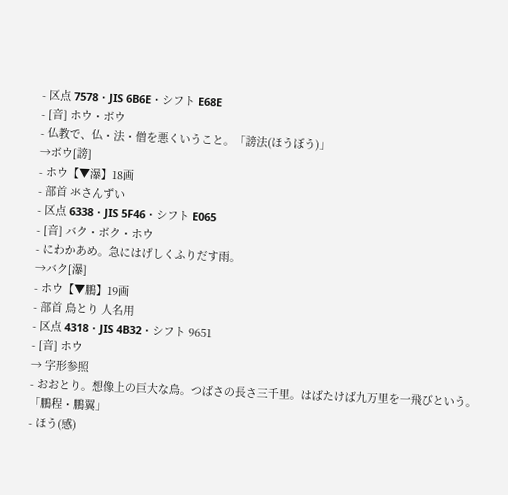- 区点 7578・JIS 6B6E・シフト E68E
- [音] ホウ・ボウ
- 仏教で、仏・法・僧を悪くいうこと。「謗法(ほうぼう)」
→ボウ[謗]
- ホウ【▼瀑】18画
- 部首 氺さんずい
- 区点 6338・JIS 5F46・シフト E065
- [音] バク・ボク・ホウ
- にわかあめ。急にはげしくふりだす雨。
→バク[瀑]
- ホウ【▼鵬】19画
- 部首 鳥とり 人名用
- 区点 4318・JIS 4B32・シフト 9651
- [音] ホウ
→ 字形参照
- おおとり。想像上の巨大な鳥。つばさの長さ三千里。はばたけば九万里を一飛びという。「鵬程・鵬翼」
- ほう(感)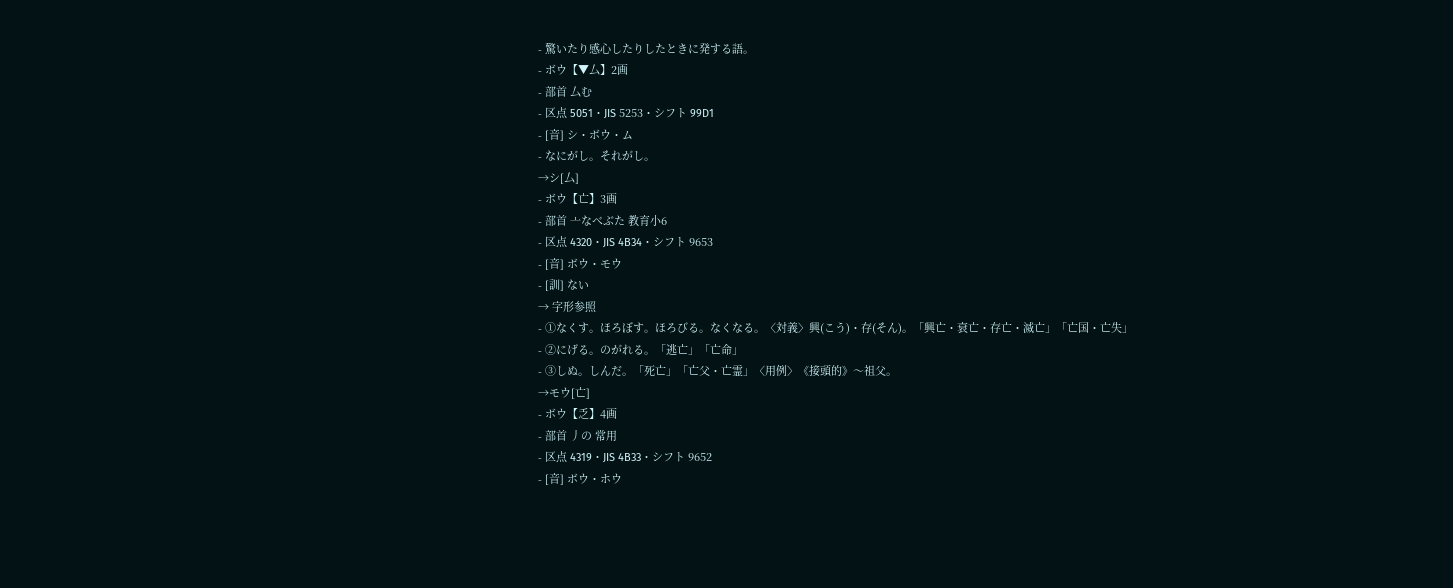- 驚いたり感心したりしたときに発する語。
- ボウ【▼厶】2画
- 部首 厶む
- 区点 5051・JIS 5253・シフト 99D1
- [音] シ・ボウ・ム
- なにがし。それがし。
→シ[厶]
- ボウ【亡】3画
- 部首 亠なべぶた 教育小6
- 区点 4320・JIS 4B34・シフト 9653
- [音] ボウ・モウ
- [訓] ない
→ 字形参照
- ①なくす。ほろぼす。ほろびる。なくなる。〈対義〉興(こう)・存(そん)。「興亡・衰亡・存亡・滅亡」「亡国・亡失」
- ②にげる。のがれる。「逃亡」「亡命」
- ③しぬ。しんだ。「死亡」「亡父・亡霊」〈用例〉《接頭的》〜祖父。
→モウ[亡]
- ボウ【乏】4画
- 部首 丿の 常用
- 区点 4319・JIS 4B33・シフト 9652
- [音] ボウ・ホウ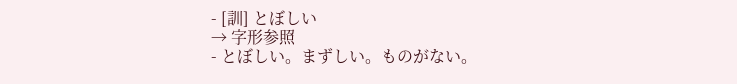- [訓] とぼしい
→ 字形参照
- とぼしい。まずしい。ものがない。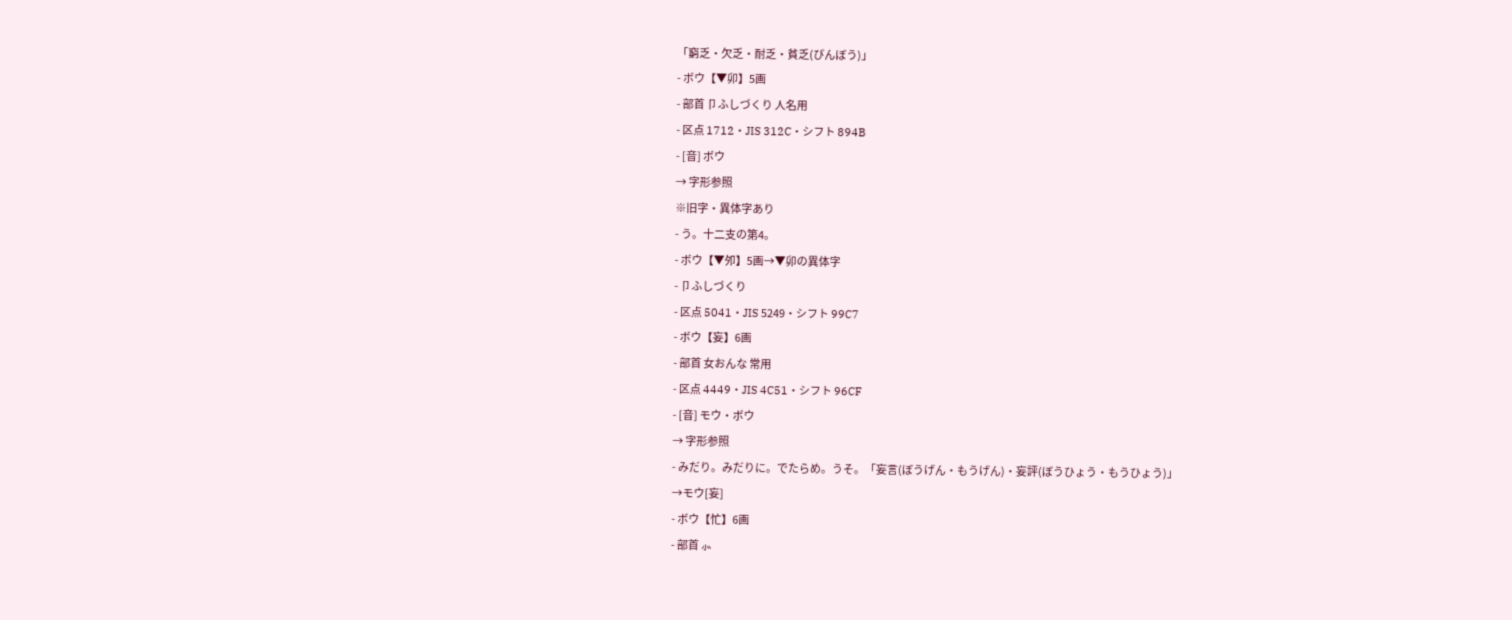「窮乏・欠乏・耐乏・貧乏(びんぼう)」
- ボウ【▼卯】5画
- 部首 卩ふしづくり 人名用
- 区点 1712・JIS 312C・シフト 894B
- [音] ボウ
→ 字形参照
※旧字・異体字あり
- う。十二支の第4。
- ボウ【▼夘】5画→▼卯の異体字
- 卩ふしづくり
- 区点 5041・JIS 5249・シフト 99C7
- ボウ【妄】6画
- 部首 女おんな 常用
- 区点 4449・JIS 4C51・シフト 96CF
- [音] モウ・ボウ
→ 字形参照
- みだり。みだりに。でたらめ。うそ。「妄言(ぼうげん・もうげん)・妄評(ぼうひょう・もうひょう)」
→モウ[妄]
- ボウ【忙】6画
- 部首 ⺗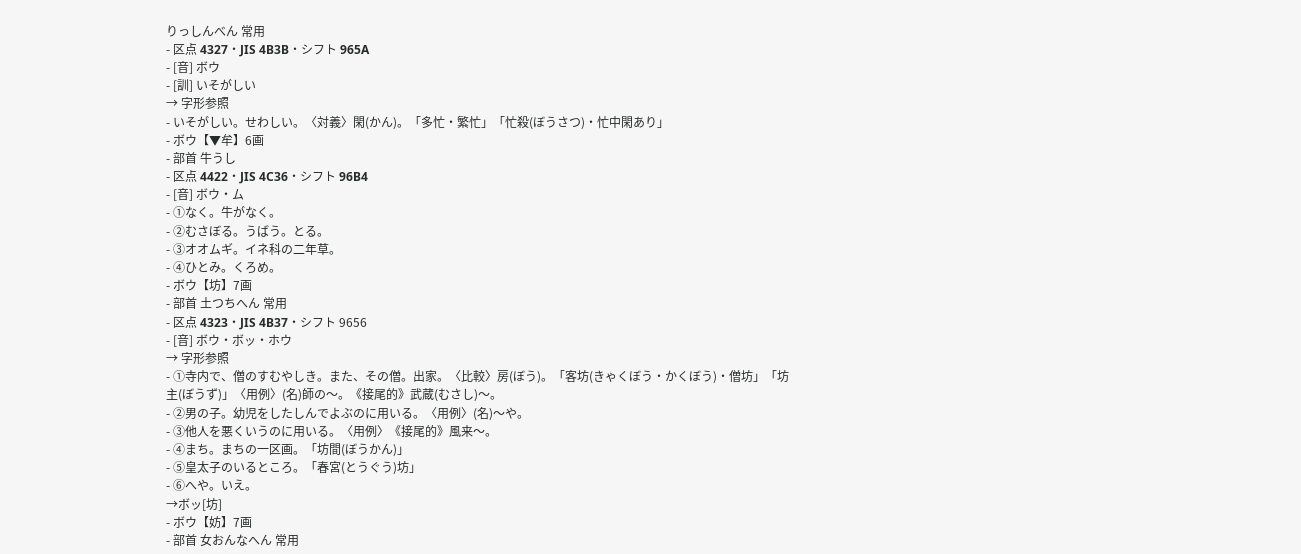りっしんべん 常用
- 区点 4327・JIS 4B3B・シフト 965A
- [音] ボウ
- [訓] いそがしい
→ 字形参照
- いそがしい。せわしい。〈対義〉閑(かん)。「多忙・繁忙」「忙殺(ぼうさつ)・忙中閑あり」
- ボウ【▼牟】6画
- 部首 牛うし
- 区点 4422・JIS 4C36・シフト 96B4
- [音] ボウ・ム
- ①なく。牛がなく。
- ②むさぼる。うばう。とる。
- ③オオムギ。イネ科の二年草。
- ④ひとみ。くろめ。
- ボウ【坊】7画
- 部首 土つちへん 常用
- 区点 4323・JIS 4B37・シフト 9656
- [音] ボウ・ボッ・ホウ
→ 字形参照
- ①寺内で、僧のすむやしき。また、その僧。出家。〈比較〉房(ぼう)。「客坊(きゃくぼう・かくぼう)・僧坊」「坊主(ぼうず)」〈用例〉(名)師の〜。《接尾的》武蔵(むさし)〜。
- ②男の子。幼児をしたしんでよぶのに用いる。〈用例〉(名)〜や。
- ③他人を悪くいうのに用いる。〈用例〉《接尾的》風来〜。
- ④まち。まちの一区画。「坊間(ぼうかん)」
- ⑤皇太子のいるところ。「春宮(とうぐう)坊」
- ⑥へや。いえ。
→ボッ[坊]
- ボウ【妨】7画
- 部首 女おんなへん 常用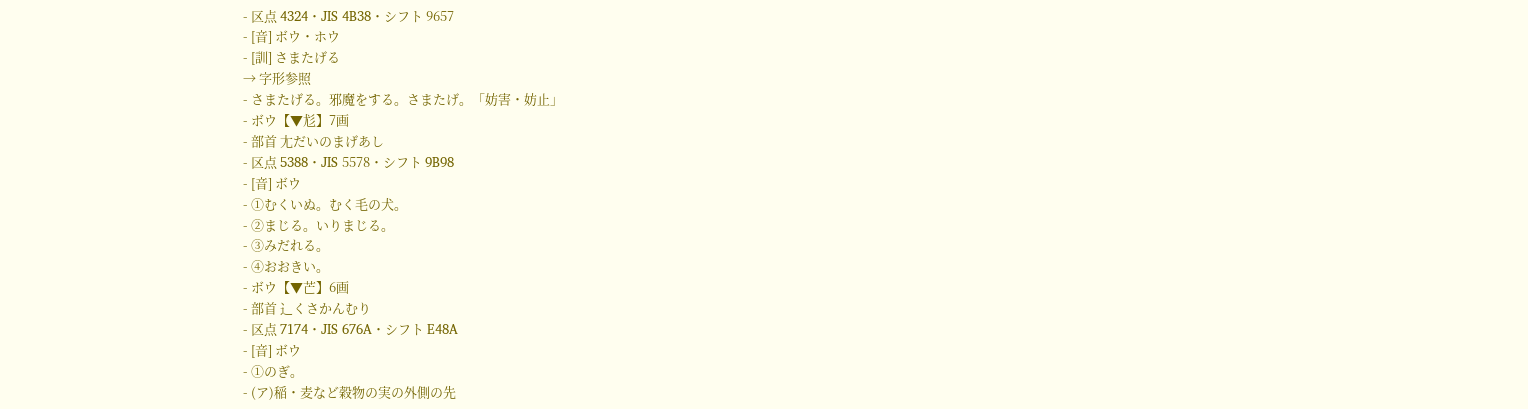- 区点 4324・JIS 4B38・シフト 9657
- [音] ボウ・ホウ
- [訓] さまたげる
→ 字形参照
- さまたげる。邪魔をする。さまたげ。「妨害・妨止」
- ボウ【▼尨】7画
- 部首 尢だいのまげあし
- 区点 5388・JIS 5578・シフト 9B98
- [音] ボウ
- ①むくいぬ。むく毛の犬。
- ②まじる。いりまじる。
- ③みだれる。
- ④おおきい。
- ボウ【▼芒】6画
- 部首 ⻌くさかんむり
- 区点 7174・JIS 676A・シフト E48A
- [音] ボウ
- ①のぎ。
- (ア)稲・麦など穀物の実の外側の先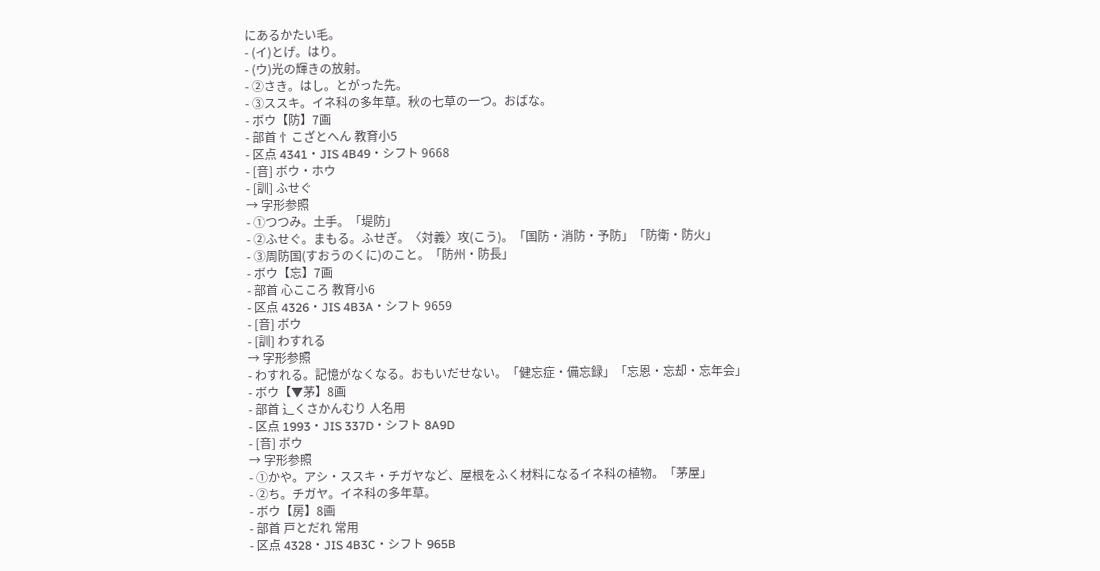にあるかたい毛。
- (イ)とげ。はり。
- (ウ)光の輝きの放射。
- ②さき。はし。とがった先。
- ③ススキ。イネ科の多年草。秋の七草の一つ。おばな。
- ボウ【防】7画
- 部首 忄こざとへん 教育小5
- 区点 4341・JIS 4B49・シフト 9668
- [音] ボウ・ホウ
- [訓] ふせぐ
→ 字形参照
- ①つつみ。土手。「堤防」
- ②ふせぐ。まもる。ふせぎ。〈対義〉攻(こう)。「国防・消防・予防」「防衛・防火」
- ③周防国(すおうのくに)のこと。「防州・防長」
- ボウ【忘】7画
- 部首 心こころ 教育小6
- 区点 4326・JIS 4B3A・シフト 9659
- [音] ボウ
- [訓] わすれる
→ 字形参照
- わすれる。記憶がなくなる。おもいだせない。「健忘症・備忘録」「忘恩・忘却・忘年会」
- ボウ【▼茅】8画
- 部首 ⻌くさかんむり 人名用
- 区点 1993・JIS 337D・シフト 8A9D
- [音] ボウ
→ 字形参照
- ①かや。アシ・ススキ・チガヤなど、屋根をふく材料になるイネ科の植物。「茅屋」
- ②ち。チガヤ。イネ科の多年草。
- ボウ【房】8画
- 部首 戸とだれ 常用
- 区点 4328・JIS 4B3C・シフト 965B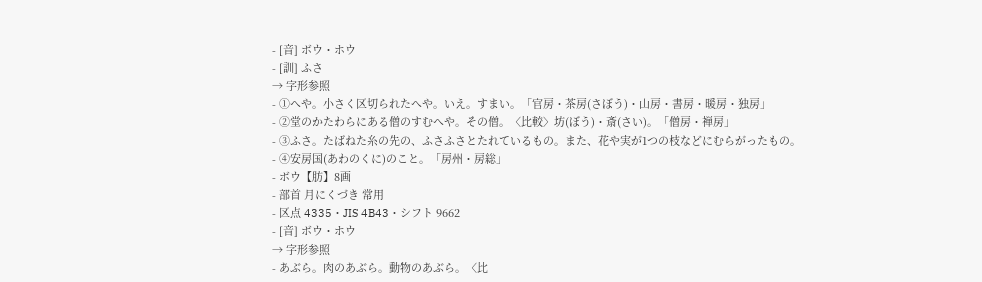- [音] ボウ・ホウ
- [訓] ふさ
→ 字形参照
- ①へや。小さく区切られたへや。いえ。すまい。「官房・茶房(さぼう)・山房・書房・暖房・独房」
- ②堂のかたわらにある僧のすむへや。その僧。〈比較〉坊(ぼう)・斎(さい)。「僧房・禅房」
- ③ふさ。たばねた糸の先の、ふさふさとたれているもの。また、花や実が1つの枝などにむらがったもの。
- ④安房国(あわのくに)のこと。「房州・房総」
- ボウ【肪】8画
- 部首 月にくづき 常用
- 区点 4335・JIS 4B43・シフト 9662
- [音] ボウ・ホウ
→ 字形参照
- あぶら。肉のあぶら。動物のあぶら。〈比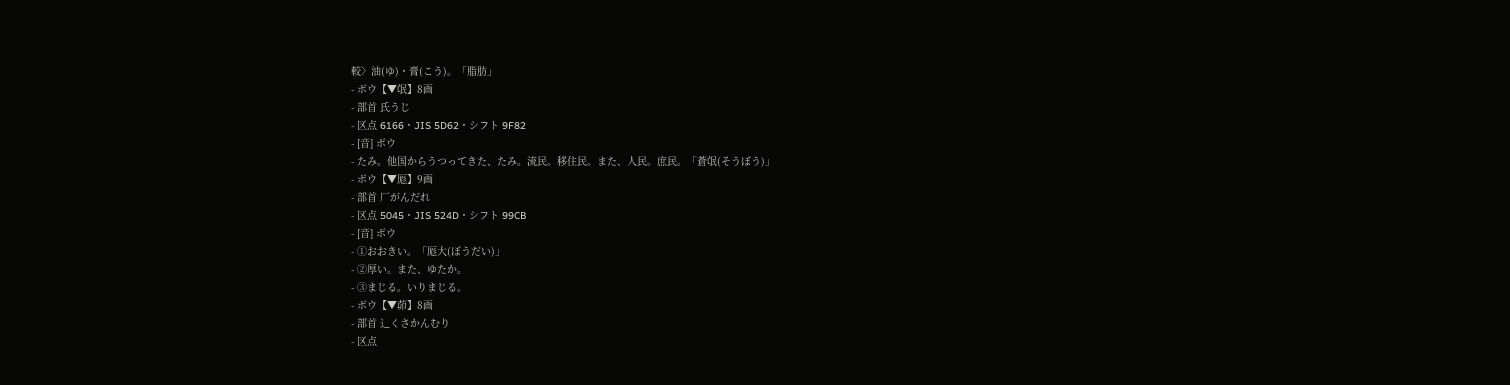較〉油(ゆ)・膏(こう)。「脂肪」
- ボウ【▼氓】8画
- 部首 氏うじ
- 区点 6166・JIS 5D62・シフト 9F82
- [音] ボウ
- たみ。他国からうつってきた、たみ。流民。移住民。また、人民。庶民。「蒼氓(そうぼう)」
- ボウ【▼厖】9画
- 部首 厂がんだれ
- 区点 5045・JIS 524D・シフト 99CB
- [音] ボウ
- ①おおきい。「厖大(ぼうだい)」
- ②厚い。また、ゆたか。
- ③まじる。いりまじる。
- ボウ【▼茆】8画
- 部首 ⻌くさかんむり
- 区点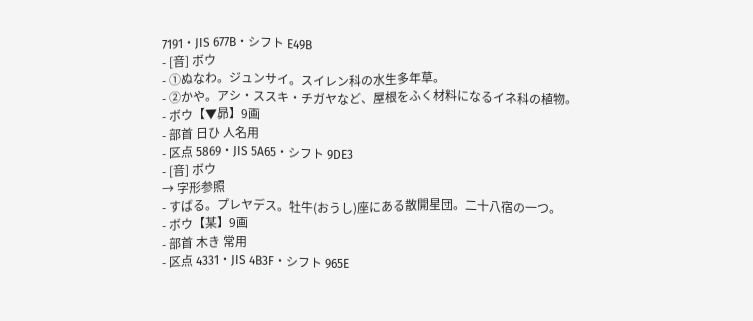7191・JIS 677B・シフト E49B
- [音] ボウ
- ①ぬなわ。ジュンサイ。スイレン科の水生多年草。
- ②かや。アシ・ススキ・チガヤなど、屋根をふく材料になるイネ科の植物。
- ボウ【▼昴】9画
- 部首 日ひ 人名用
- 区点 5869・JIS 5A65・シフト 9DE3
- [音] ボウ
→ 字形参照
- すばる。プレヤデス。牡牛(おうし)座にある散開星団。二十八宿の一つ。
- ボウ【某】9画
- 部首 木き 常用
- 区点 4331・JIS 4B3F・シフト 965E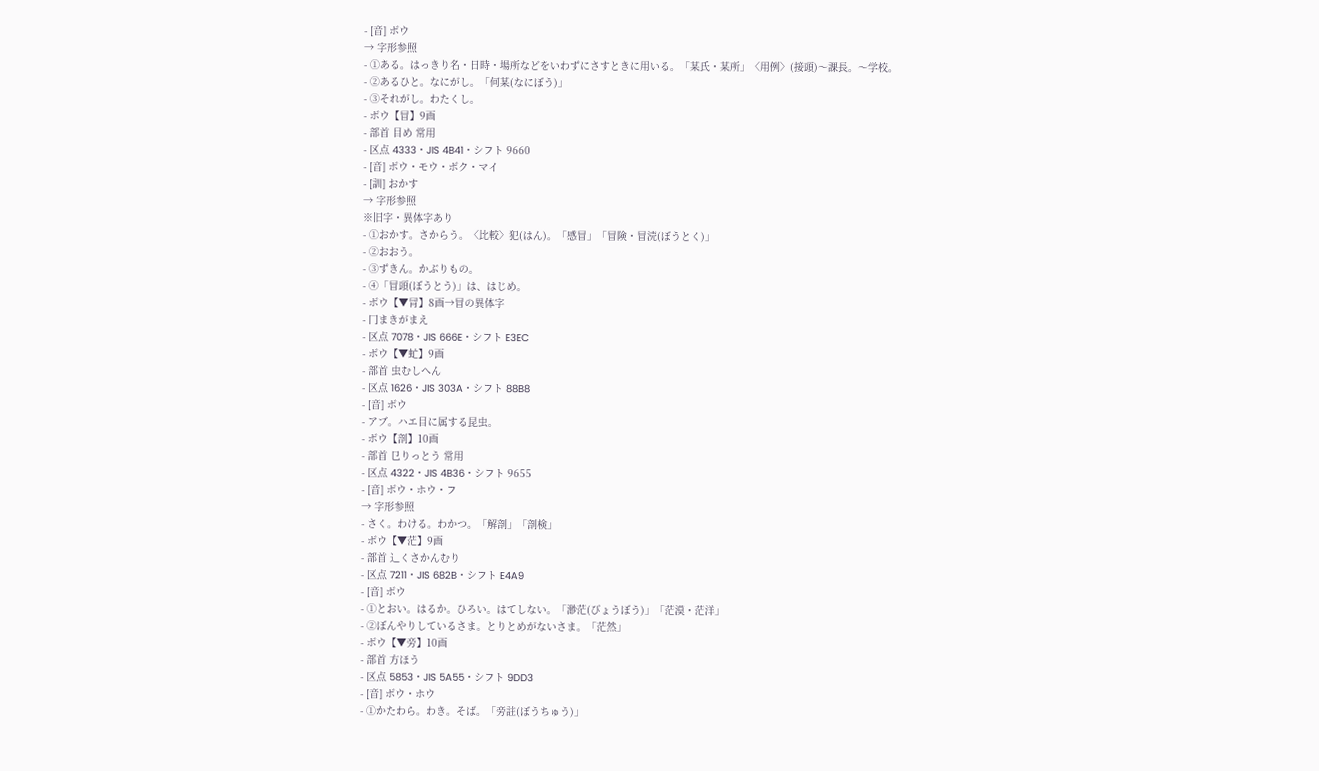- [音] ボウ
→ 字形参照
- ①ある。はっきり名・日時・場所などをいわずにさすときに用いる。「某氏・某所」〈用例〉(接頭)〜課長。〜学校。
- ②あるひと。なにがし。「何某(なにぼう)」
- ③それがし。わたくし。
- ボウ【冒】9画
- 部首 目め 常用
- 区点 4333・JIS 4B41・シフト 9660
- [音] ボウ・モウ・ボク・マイ
- [訓] おかす
→ 字形参照
※旧字・異体字あり
- ①おかす。さからう。〈比較〉犯(はん)。「感冒」「冒険・冒涜(ぼうとく)」
- ②おおう。
- ③ずきん。かぶりもの。
- ④「冒頭(ぼうとう)」は、はじめ。
- ボウ【▼冐】8画→冒の異体字
- 冂まきがまえ
- 区点 7078・JIS 666E・シフト E3EC
- ボウ【▼虻】9画
- 部首 虫むしへん
- 区点 1626・JIS 303A・シフト 88B8
- [音] ボウ
- アブ。ハエ目に属する昆虫。
- ボウ【剖】10画
- 部首 㔾りっとう 常用
- 区点 4322・JIS 4B36・シフト 9655
- [音] ボウ・ホウ・フ
→ 字形参照
- さく。わける。わかつ。「解剖」「剖検」
- ボウ【▼茫】9画
- 部首 ⻌くさかんむり
- 区点 7211・JIS 682B・シフト E4A9
- [音] ボウ
- ①とおい。はるか。ひろい。はてしない。「渺茫(びょうぼう)」「茫漠・茫洋」
- ②ぼんやりしているさま。とりとめがないさま。「茫然」
- ボウ【▼旁】10画
- 部首 方ほう
- 区点 5853・JIS 5A55・シフト 9DD3
- [音] ボウ・ホウ
- ①かたわら。わき。そば。「旁註(ぼうちゅう)」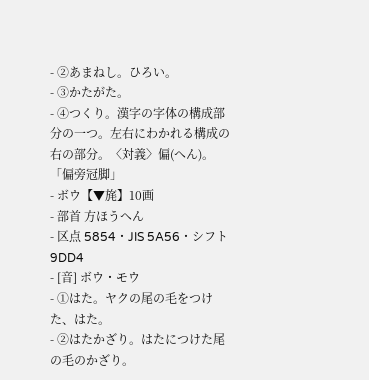- ②あまねし。ひろい。
- ③かたがた。
- ④つくり。漢字の字体の構成部分の一つ。左右にわかれる構成の右の部分。〈対義〉偏(へん)。「偏旁冠脚」
- ボウ【▼旄】10画
- 部首 方ほうへん
- 区点 5854・JIS 5A56・シフト 9DD4
- [音] ボウ・モウ
- ①はた。ヤクの尾の毛をつけた、はた。
- ②はたかざり。はたにつけた尾の毛のかざり。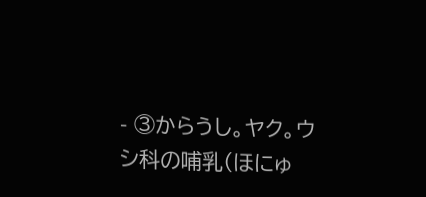- ③からうし。ヤク。ウシ科の哺乳(ほにゅ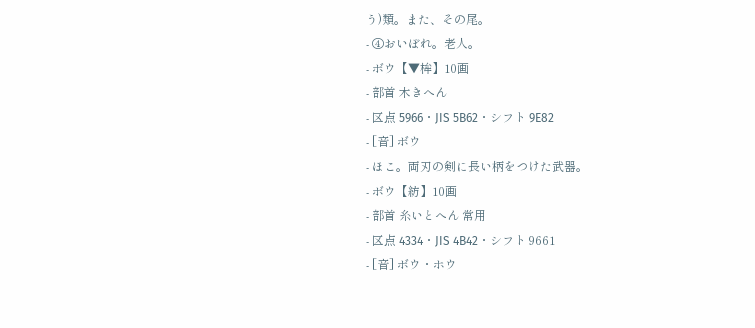う)類。また、その尾。
- ④おいぼれ。老人。
- ボウ【▼桙】10画
- 部首 木きへん
- 区点 5966・JIS 5B62・シフト 9E82
- [音] ボウ
- ほこ。両刃の剣に長い柄をつけた武器。
- ボウ【紡】10画
- 部首 糸いとへん 常用
- 区点 4334・JIS 4B42・シフト 9661
- [音] ボウ・ホウ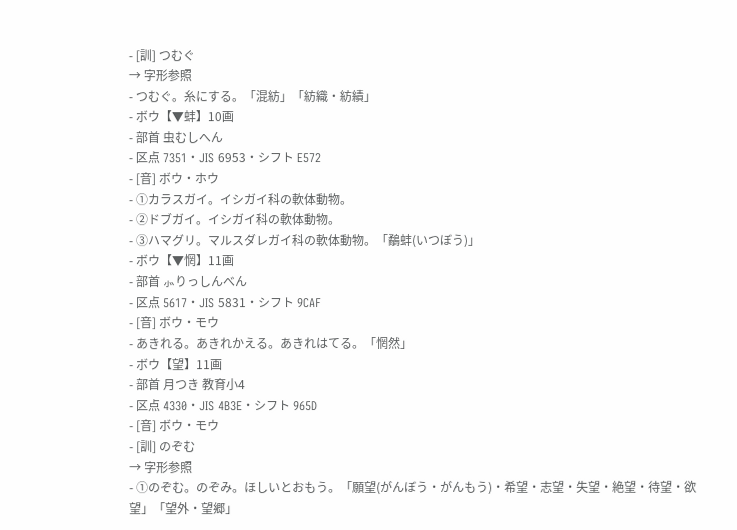- [訓] つむぐ
→ 字形参照
- つむぐ。糸にする。「混紡」「紡織・紡績」
- ボウ【▼蚌】10画
- 部首 虫むしへん
- 区点 7351・JIS 6953・シフト E572
- [音] ボウ・ホウ
- ①カラスガイ。イシガイ科の軟体動物。
- ②ドブガイ。イシガイ科の軟体動物。
- ③ハマグリ。マルスダレガイ科の軟体動物。「鷸蚌(いつぼう)」
- ボウ【▼惘】11画
- 部首 ⺗りっしんべん
- 区点 5617・JIS 5831・シフト 9CAF
- [音] ボウ・モウ
- あきれる。あきれかえる。あきれはてる。「惘然」
- ボウ【望】11画
- 部首 月つき 教育小4
- 区点 4330・JIS 4B3E・シフト 965D
- [音] ボウ・モウ
- [訓] のぞむ
→ 字形参照
- ①のぞむ。のぞみ。ほしいとおもう。「願望(がんぼう・がんもう)・希望・志望・失望・絶望・待望・欲望」「望外・望郷」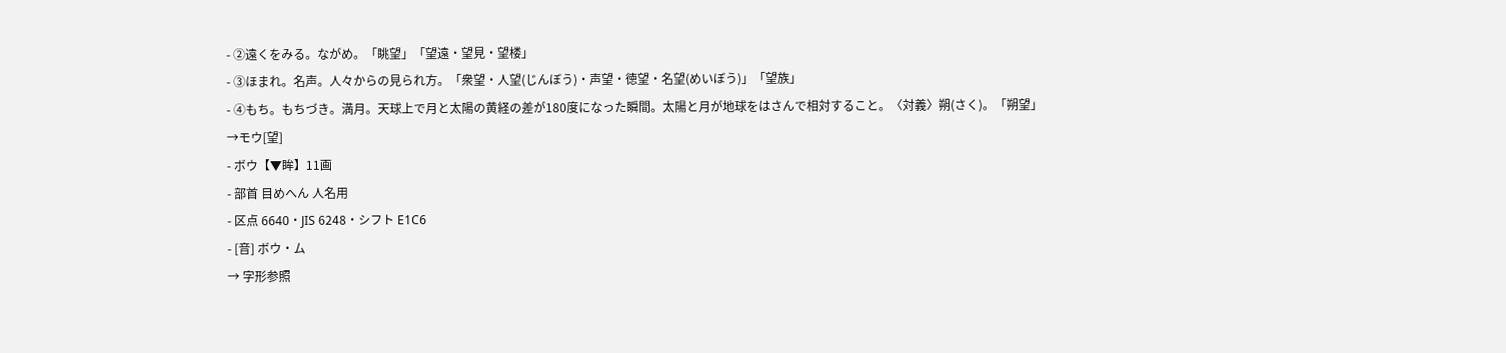- ②遠くをみる。ながめ。「眺望」「望遠・望見・望楼」
- ③ほまれ。名声。人々からの見られ方。「衆望・人望(じんぼう)・声望・徳望・名望(めいぼう)」「望族」
- ④もち。もちづき。満月。天球上で月と太陽の黄経の差が180度になった瞬間。太陽と月が地球をはさんで相対すること。〈対義〉朔(さく)。「朔望」
→モウ[望]
- ボウ【▼眸】11画
- 部首 目めへん 人名用
- 区点 6640・JIS 6248・シフト E1C6
- [音] ボウ・ム
→ 字形参照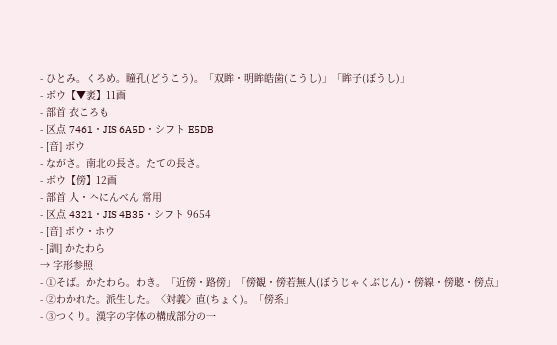- ひとみ。くろめ。瞳孔(どうこう)。「双眸・明眸皓歯(こうし)」「眸子(ぼうし)」
- ボウ【▼袤】11画
- 部首 衣ころも
- 区点 7461・JIS 6A5D・シフト E5DB
- [音] ボウ
- ながさ。南北の長さ。たての長さ。
- ボウ【傍】12画
- 部首 人・𠆢にんべん 常用
- 区点 4321・JIS 4B35・シフト 9654
- [音] ボウ・ホウ
- [訓] かたわら
→ 字形参照
- ①そば。かたわら。わき。「近傍・路傍」「傍観・傍若無人(ぼうじゃくぶじん)・傍線・傍聴・傍点」
- ②わかれた。派生した。〈対義〉直(ちょく)。「傍系」
- ③つくり。漢字の字体の構成部分の一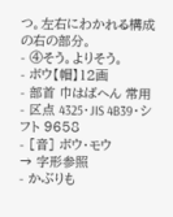つ。左右にわかれる構成の右の部分。
- ④そう。よりそう。
- ボウ【帽】12画
- 部首 巾はばへん 常用
- 区点 4325・JIS 4B39・シフト 9658
- [音] ボウ・モウ
→ 字形参照
- かぶりも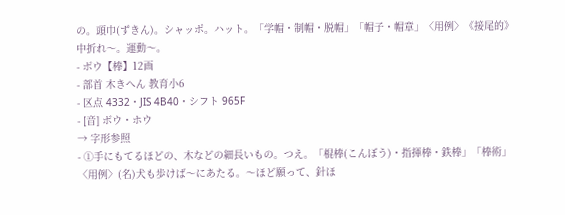の。頭巾(ずきん)。シャッポ。ハット。「学帽・制帽・脱帽」「帽子・帽章」〈用例〉《接尾的》中折れ〜。運動〜。
- ボウ【棒】12画
- 部首 木きへん 教育小6
- 区点 4332・JIS 4B40・シフト 965F
- [音] ボウ・ホウ
→ 字形参照
- ①手にもてるほどの、木などの細長いもの。つえ。「棍棒(こんぼう)・指揮棒・鉄棒」「棒術」〈用例〉(名)犬も歩けば〜にあたる。〜ほど願って、針ほ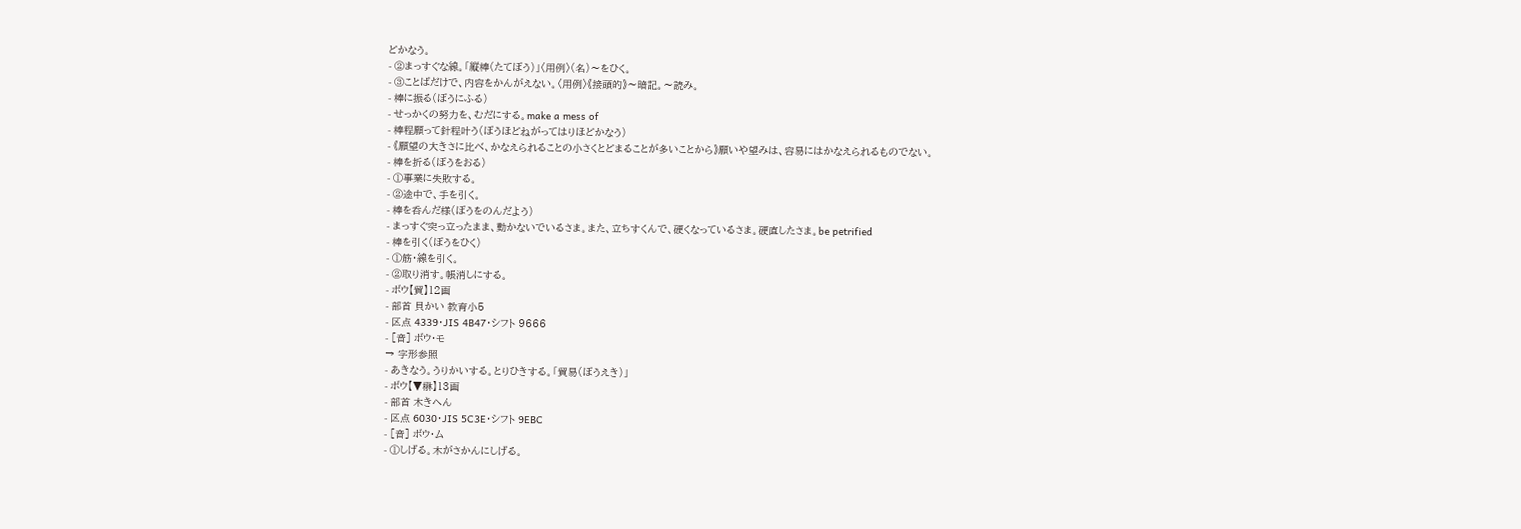どかなう。
- ②まっすぐな線。「縦棒(たてぼう)」〈用例〉(名)〜をひく。
- ③ことばだけで、内容をかんがえない。〈用例〉《接頭的》〜暗記。〜読み。
- 棒に振る(ぼうにふる)
- せっかくの努力を、むだにする。make a mess of
- 棒程願って針程叶う(ぼうほどねがってはりほどかなう)
- 《願望の大きさに比べ、かなえられることの小さくとどまることが多いことから》願いや望みは、容易にはかなえられるものでない。
- 棒を折る(ぼうをおる)
- ①事業に失敗する。
- ②途中で、手を引く。
- 棒を呑んだ様(ぼうをのんだよう)
- まっすぐ突っ立ったまま、動かないでいるさま。また、立ちすくんで、硬くなっているさま。硬直したさま。be petrified
- 棒を引く(ぼうをひく)
- ①筋・線を引く。
- ②取り消す。帳消しにする。
- ボウ【貿】12画
- 部首 貝かい 教育小5
- 区点 4339・JIS 4B47・シフト 9666
- [音] ボウ・モ
→ 字形参照
- あきなう。うりかいする。とりひきする。「貿易(ぼうえき)」
- ボウ【▼楙】13画
- 部首 木きへん
- 区点 6030・JIS 5C3E・シフト 9EBC
- [音] ボウ・ム
- ①しげる。木がさかんにしげる。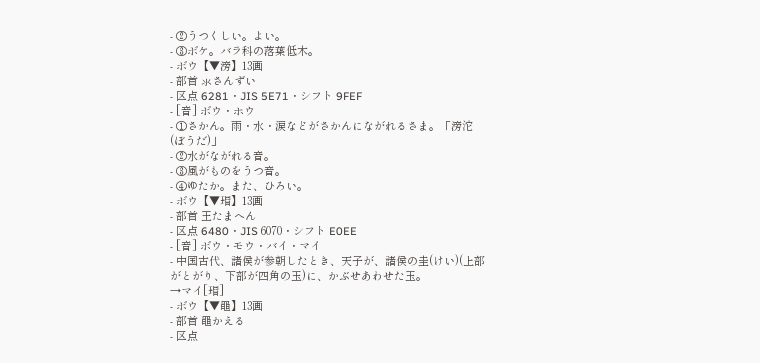- ②うつくしい。よい。
- ③ボケ。バラ科の落葉低木。
- ボウ【▼滂】13画
- 部首 氺さんずい
- 区点 6281・JIS 5E71・シフト 9FEF
- [音] ボウ・ホウ
- ①さかん。雨・水・涙などがさかんにながれるさま。「滂沱(ぼうだ)」
- ②水がながれる音。
- ③風がものをうつ音。
- ④ゆたか。また、ひろい。
- ボウ【▼瑁】13画
- 部首 王たまへん
- 区点 6480・JIS 6070・シフト E0EE
- [音] ボウ・モウ・バイ・マイ
- 中国古代、諸侯が参朝したとき、天子が、諸侯の圭(けい)(上部がとがり、下部が四角の玉)に、かぶせあわせた玉。
→マイ[瑁]
- ボウ【▼黽】13画
- 部首 黽かえる
- 区点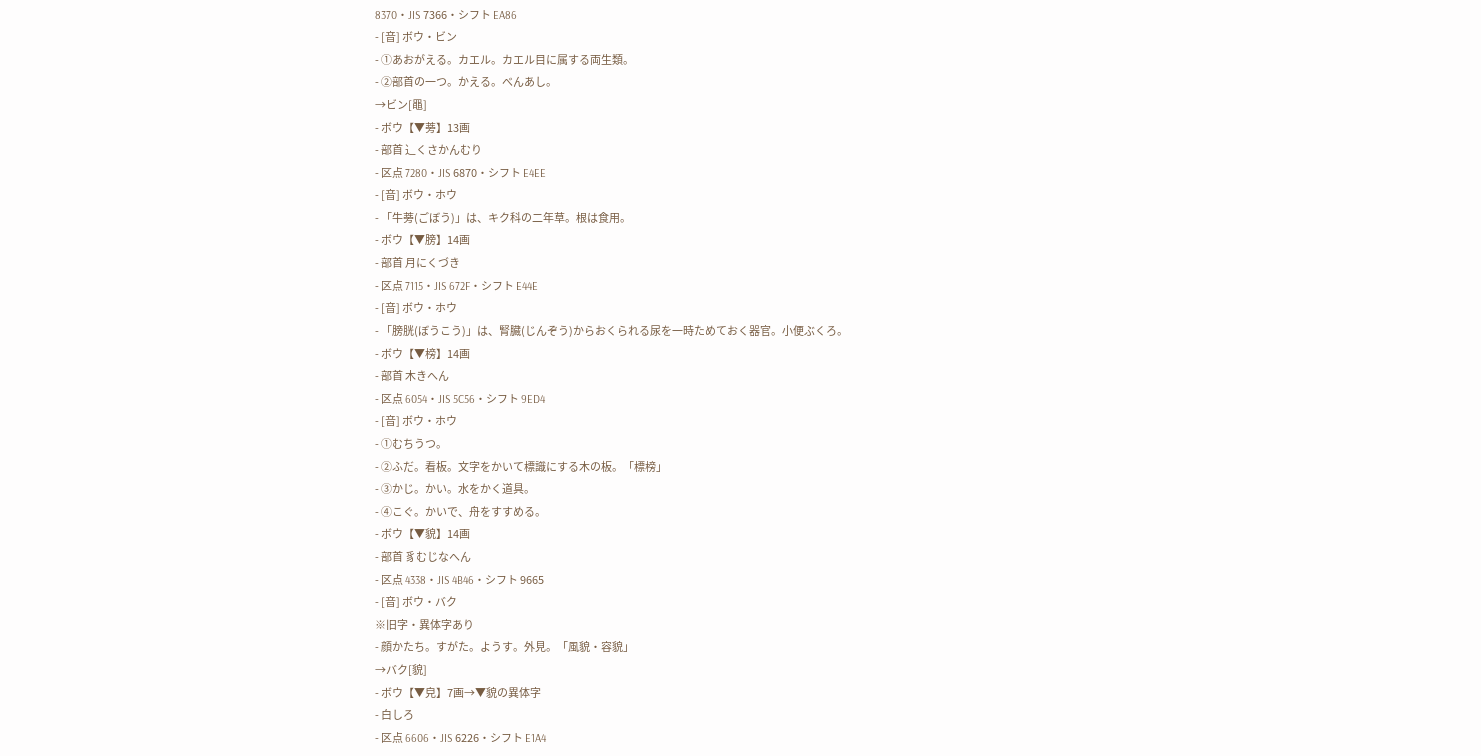8370・JIS 7366・シフト EA86
- [音] ボウ・ビン
- ①あおがえる。カエル。カエル目に属する両生類。
- ②部首の一つ。かえる。べんあし。
→ビン[黽]
- ボウ【▼蒡】13画
- 部首 ⻌くさかんむり
- 区点 7280・JIS 6870・シフト E4EE
- [音] ボウ・ホウ
- 「牛蒡(ごぼう)」は、キク科の二年草。根は食用。
- ボウ【▼膀】14画
- 部首 月にくづき
- 区点 7115・JIS 672F・シフト E44E
- [音] ボウ・ホウ
- 「膀胱(ぼうこう)」は、腎臓(じんぞう)からおくられる尿を一時ためておく器官。小便ぶくろ。
- ボウ【▼榜】14画
- 部首 木きへん
- 区点 6054・JIS 5C56・シフト 9ED4
- [音] ボウ・ホウ
- ①むちうつ。
- ②ふだ。看板。文字をかいて標識にする木の板。「標榜」
- ③かじ。かい。水をかく道具。
- ④こぐ。かいで、舟をすすめる。
- ボウ【▼貌】14画
- 部首 豸むじなへん
- 区点 4338・JIS 4B46・シフト 9665
- [音] ボウ・バク
※旧字・異体字あり
- 顔かたち。すがた。ようす。外見。「風貌・容貌」
→バク[貌]
- ボウ【▼皃】7画→▼貌の異体字
- 白しろ
- 区点 6606・JIS 6226・シフト E1A4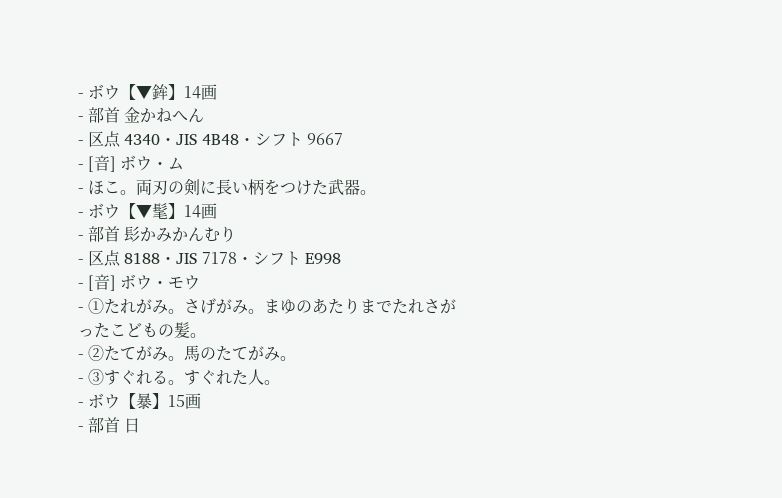- ボウ【▼鉾】14画
- 部首 金かねへん
- 区点 4340・JIS 4B48・シフト 9667
- [音] ボウ・ム
- ほこ。両刃の剣に長い柄をつけた武器。
- ボウ【▼髦】14画
- 部首 髟かみかんむり
- 区点 8188・JIS 7178・シフト E998
- [音] ボウ・モウ
- ①たれがみ。さげがみ。まゆのあたりまでたれさがったこどもの髪。
- ②たてがみ。馬のたてがみ。
- ③すぐれる。すぐれた人。
- ボウ【暴】15画
- 部首 日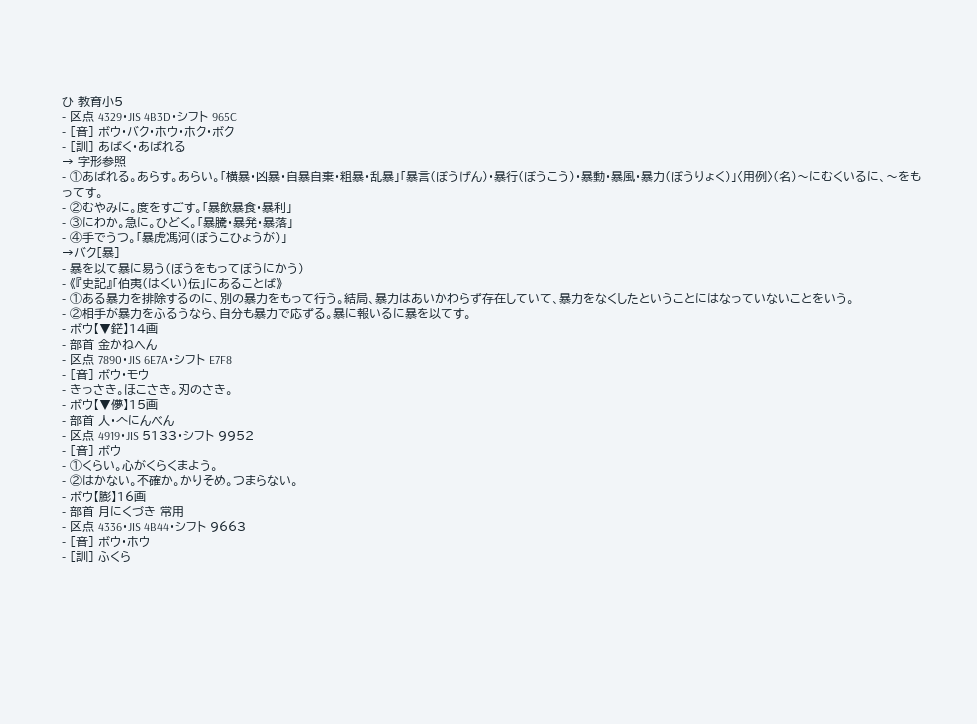ひ 教育小5
- 区点 4329・JIS 4B3D・シフト 965C
- [音] ボウ・バク・ホウ・ホク・ボク
- [訓] あばく・あばれる
→ 字形参照
- ①あばれる。あらす。あらい。「横暴・凶暴・自暴自棄・粗暴・乱暴」「暴言(ぼうげん)・暴行(ぼうこう)・暴動・暴風・暴力(ぼうりょく)」〈用例〉(名)〜にむくいるに、〜をもってす。
- ②むやみに。度をすごす。「暴飲暴食・暴利」
- ③にわか。急に。ひどく。「暴騰・暴発・暴落」
- ④手でうつ。「暴虎馮河(ぼうこひょうが)」
→バク[暴]
- 暴を以て暴に易う(ぼうをもってぼうにかう)
- 《『史記』「伯夷(はくい)伝」にあることば》
- ①ある暴力を排除するのに、別の暴力をもって行う。結局、暴力はあいかわらず存在していて、暴力をなくしたということにはなっていないことをいう。
- ②相手が暴力をふるうなら、自分も暴力で応ずる。暴に報いるに暴を以てす。
- ボウ【▼鋩】14画
- 部首 金かねへん
- 区点 7890・JIS 6E7A・シフト E7F8
- [音] ボウ・モウ
- きっさき。ほこさき。刃のさき。
- ボウ【▼儚】15画
- 部首 人・𠆢にんべん
- 区点 4919・JIS 5133・シフト 9952
- [音] ボウ
- ①くらい。心がくらくまよう。
- ②はかない。不確か。かりそめ。つまらない。
- ボウ【膨】16画
- 部首 月にくづき 常用
- 区点 4336・JIS 4B44・シフト 9663
- [音] ボウ・ホウ
- [訓] ふくら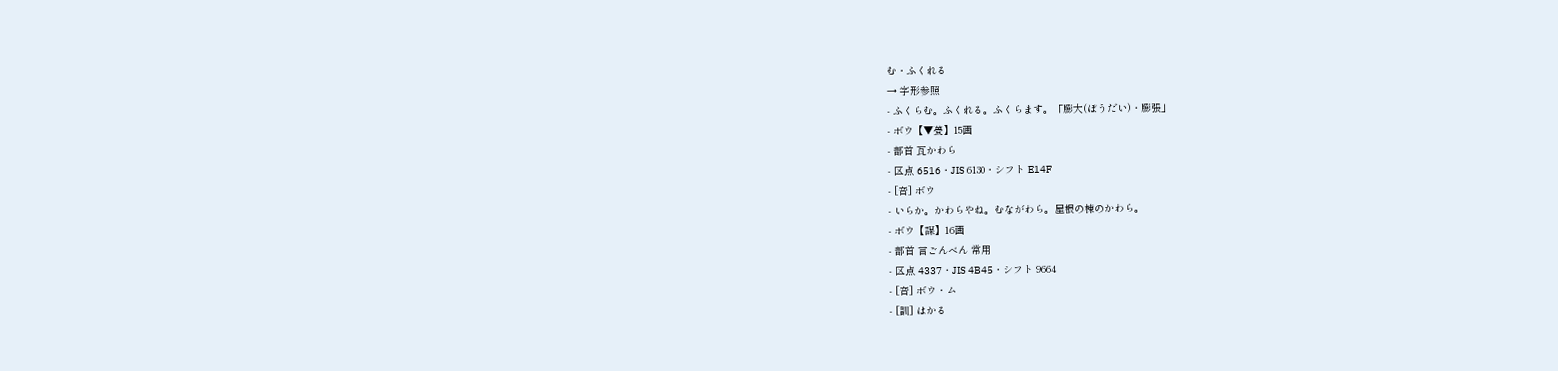む・ふくれる
→ 字形参照
- ふくらむ。ふくれる。ふくらます。「膨大(ぼうだい)・膨張」
- ボウ【▼甍】15画
- 部首 瓦かわら
- 区点 6516・JIS 6130・シフト E14F
- [音] ボウ
- いらか。かわらやね。むながわら。屋根の棟のかわら。
- ボウ【謀】16画
- 部首 言ごんべん 常用
- 区点 4337・JIS 4B45・シフト 9664
- [音] ボウ・ム
- [訓] はかる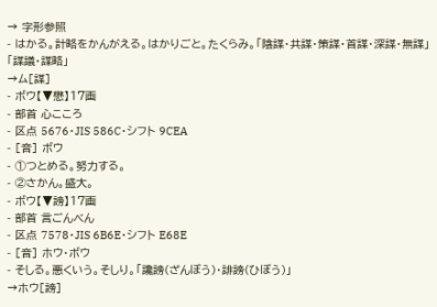→ 字形参照
- はかる。計略をかんがえる。はかりごと。たくらみ。「陰謀・共謀・策謀・首謀・深謀・無謀」「謀議・謀略」
→ム[謀]
- ボウ【▼懋】17画
- 部首 心こころ
- 区点 5676・JIS 586C・シフト 9CEA
- [音] ボウ
- ①つとめる。努力する。
- ②さかん。盛大。
- ボウ【▼謗】17画
- 部首 言ごんべん
- 区点 7578・JIS 6B6E・シフト E68E
- [音] ホウ・ボウ
- そしる。悪くいう。そしり。「讒謗(ざんぼう)・誹謗(ひぼう)」
→ホウ[謗]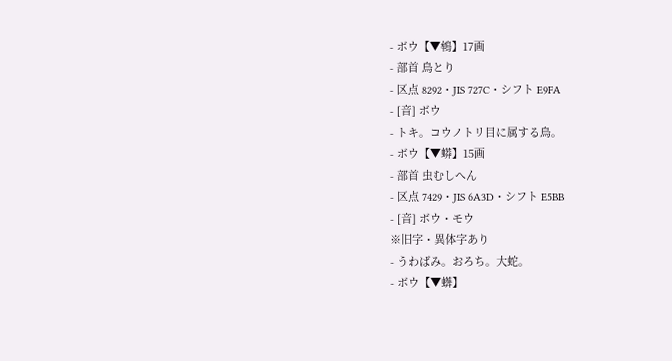- ボウ【▼鴾】17画
- 部首 鳥とり
- 区点 8292・JIS 727C・シフト E9FA
- [音] ボウ
- トキ。コウノトリ目に属する鳥。
- ボウ【▼蟒】15画
- 部首 虫むしへん
- 区点 7429・JIS 6A3D・シフト E5BB
- [音] ボウ・モウ
※旧字・異体字あり
- うわばみ。おろち。大蛇。
- ボウ【▼蠎】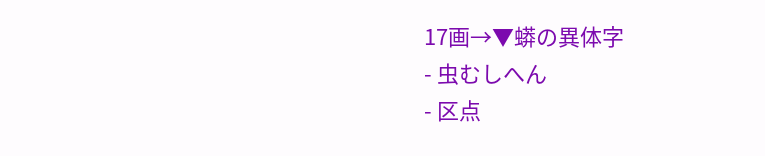17画→▼蟒の異体字
- 虫むしへん
- 区点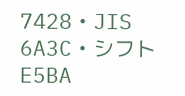7428・JIS 6A3C・シフト E5BA